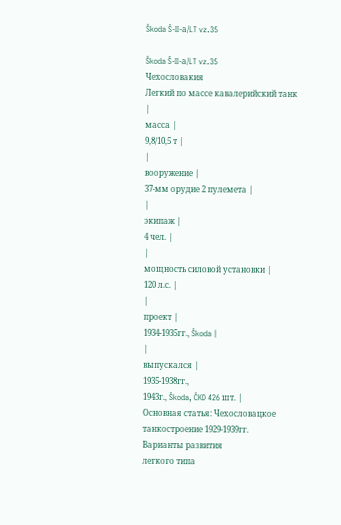Škoda Š-II-а/LT vz.35

Škoda Š-II-а/LT vz.35
Чехословакия
Легкий по массе кавалерийский танк
|
масса |
9,8/10,5 т |
|
вооружение |
37-мм орудие 2 пулемета |
|
экипаж |
4 чел. |
|
мощность силовой установки |
120 л.с. |
|
проект |
1934-1935гг., Škoda |
|
выпускался |
1935-1938гг.,
1943г., Škoda, ČKD 426 шт. |
Основная статья: Чехословацкое
танкостроение 1929-1939гг.
Варианты развития
легкого типа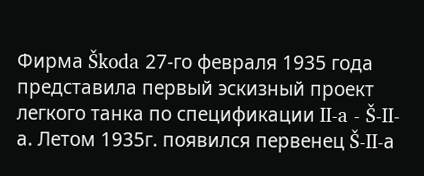Фирма Škoda 27-го февраля 1935 года представила первый эскизный проект легкого танка по спецификации II-a - Š-II-а. Летом 1935г. появился первенец Š-II-а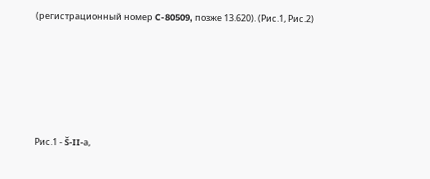(регистрационный номер C-80509, позже 13.620). (Рис.1, Рис.2)





Рис.1 - Š-II-а,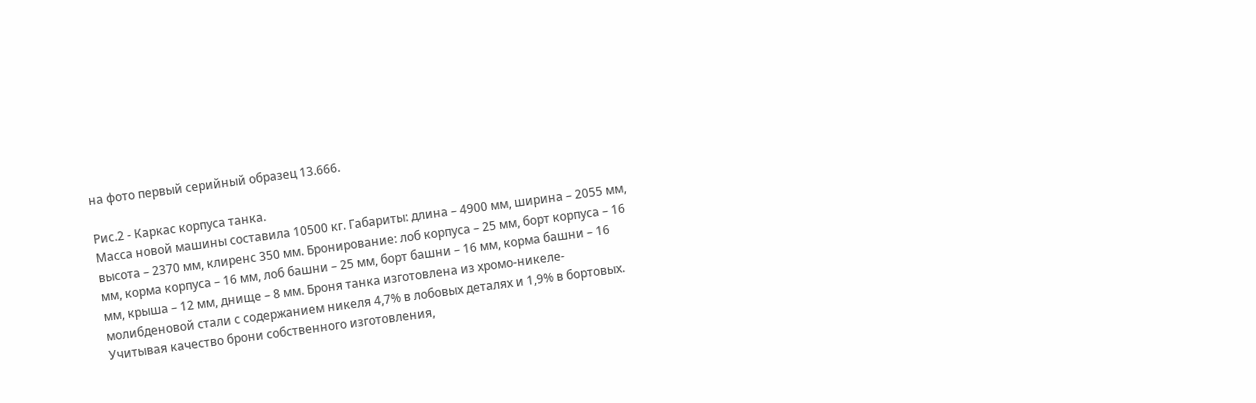на фото первый серийный образец 13.666.

Рис.2 - Каркас корпуса танка.
Масса новой машины составила 10500 кг. Габариты: длина – 4900 мм, ширина – 2055 мм, высота – 2370 мм, клиренс 350 мм. Бронирование: лоб корпуса – 25 мм, борт корпуса – 16 мм, корма корпуса – 16 мм, лоб башни – 25 мм, борт башни – 16 мм, корма башни – 16 мм, крыша – 12 мм, днище – 8 мм. Броня танка изготовлена из хромо-никеле-молибденовой стали с содержанием никеля 4,7% в лобовых деталях и 1,9% в бортовых. Учитывая качество брони собственного изготовления,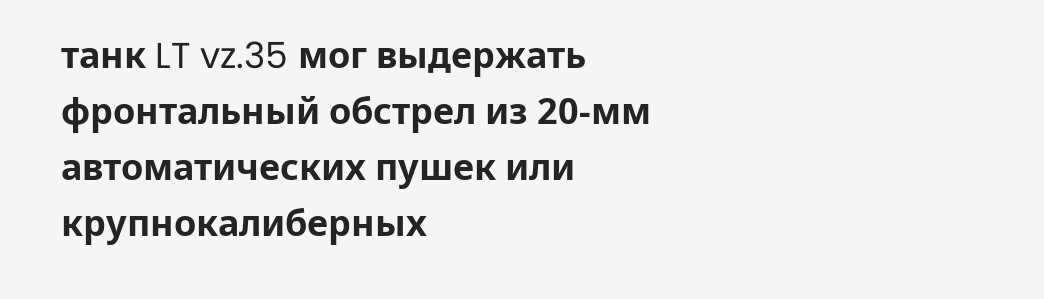танк LT vz.35 мог выдержать фронтальный обстрел из 20-мм автоматических пушек или крупнокалиберных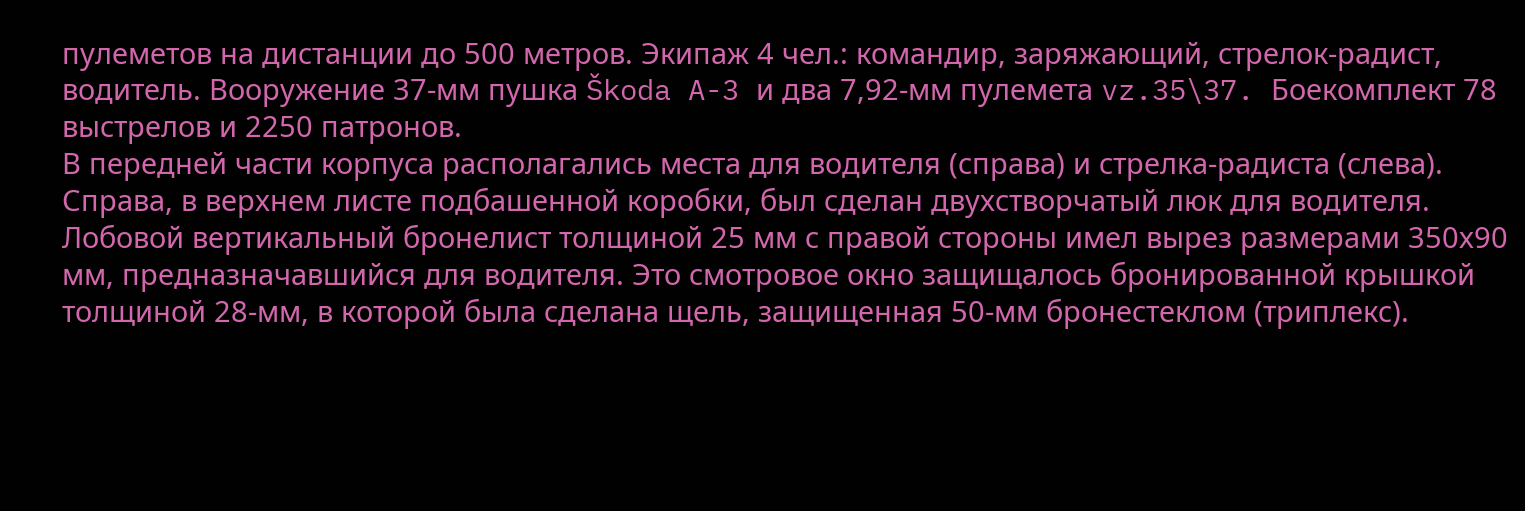пулеметов на дистанции до 500 метров. Экипаж 4 чел.: командир, заряжающий, стрелок-радист, водитель. Вооружение 37-мм пушка Škoda A-3 и два 7,92-мм пулемета vz.35\37. Боекомплект 78 выстрелов и 2250 патронов.
В передней части корпуса располагались места для водителя (справа) и стрелка-радиста (слева). Справа, в верхнем листе подбашенной коробки, был сделан двухстворчатый люк для водителя. Лобовой вертикальный бронелист толщиной 25 мм с правой стороны имел вырез размерами 350х90 мм, предназначавшийся для водителя. Это смотровое окно защищалось бронированной крышкой толщиной 28-мм, в которой была сделана щель, защищенная 50-мм бронестеклом (триплекс).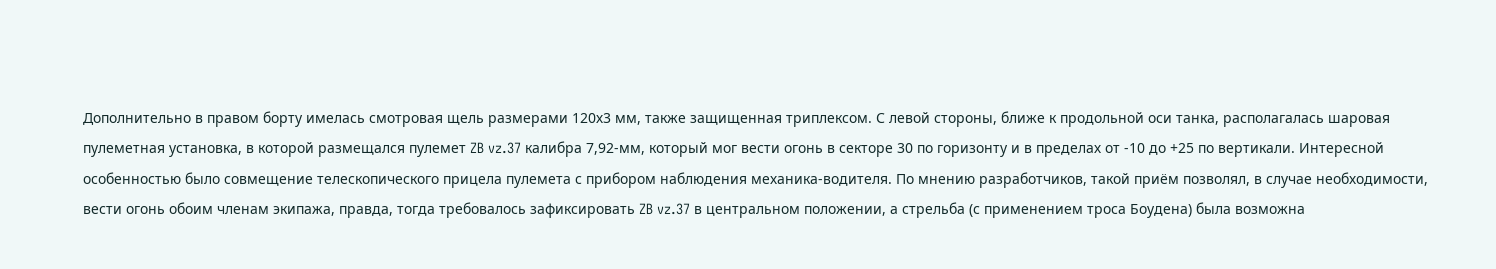Дополнительно в правом борту имелась смотровая щель размерами 120х3 мм, также защищенная триплексом. С левой стороны, ближе к продольной оси танка, располагалась шаровая пулеметная установка, в которой размещался пулемет ZB vz.37 калибра 7,92-мм, который мог вести огонь в секторе 30 по горизонту и в пределах от -10 до +25 по вертикали. Интересной особенностью было совмещение телескопического прицела пулемета с прибором наблюдения механика-водителя. По мнению разработчиков, такой приём позволял, в случае необходимости, вести огонь обоим членам экипажа, правда, тогда требовалось зафиксировать ZB vz.37 в центральном положении, а стрельба (с применением троса Боудена) была возможна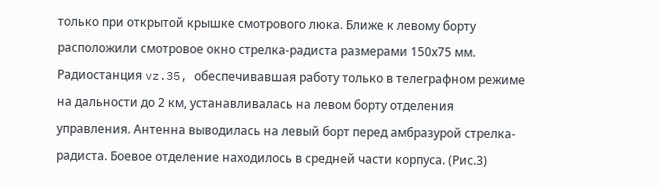только при открытой крышке смотрового люка. Ближе к левому борту расположили смотровое окно стрелка-радиста размерами 150х75 мм. Радиостанция vz.35, обеспечивавшая работу только в телеграфном режиме на дальности до 2 км, устанавливалась на левом борту отделения управления. Антенна выводилась на левый борт перед амбразурой стрелка-радиста. Боевое отделение находилось в средней части корпуса. (Рис.3)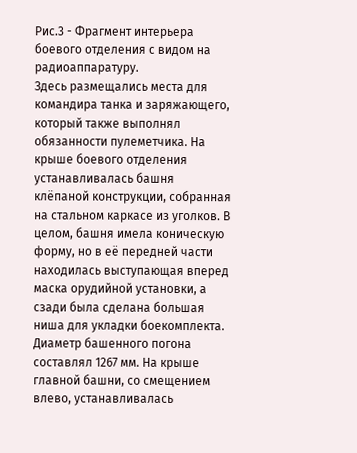Рис.3 - Фрагмент интерьера боевого отделения с видом на радиоаппаратуру.
Здесь размещались места для командира танка и заряжающего, который также выполнял обязанности пулеметчика. На крыше боевого отделения устанавливалась башня клёпаной конструкции, собранная на стальном каркасе из уголков. В целом, башня имела коническую форму, но в её передней части находилась выступающая вперед маска орудийной установки, а сзади была сделана большая ниша для укладки боекомплекта. Диаметр башенного погона составлял 1267 мм. На крыше главной башни, со смещением влево, устанавливалась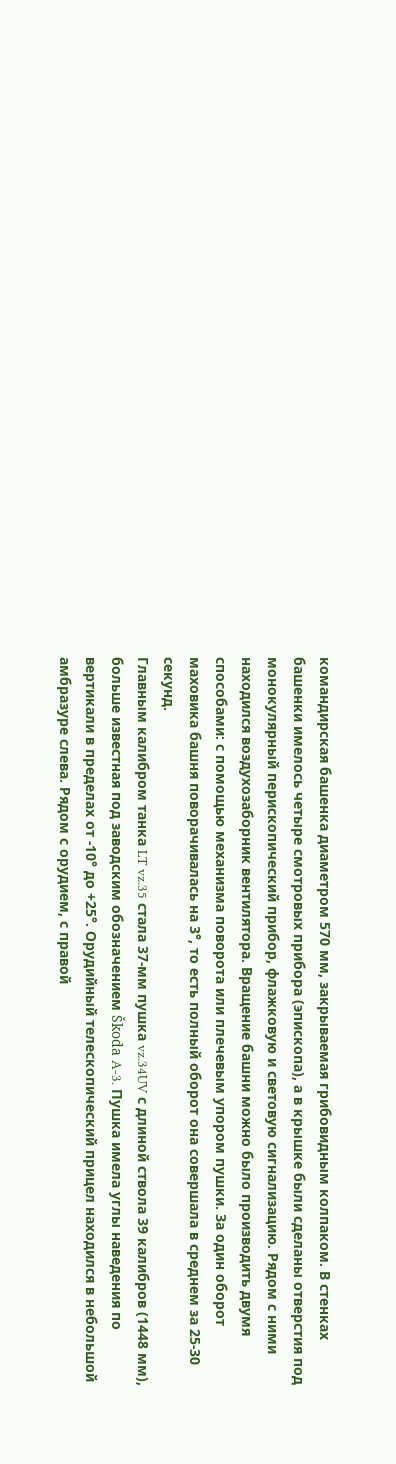командирская башенка диаметром 570 мм, закрываемая грибовидным колпаком. В стенках башенки имелось четыре смотровых прибора (эпископа), а в крышке были сделаны отверстия под монокулярный перископический прибор, флажковую и световую сигнализацию. Рядом с ними находился воздухозаборник вентилятора. Вращение башни можно было производить двумя способами: с помощью механизма поворота или плечевым упором пушки. За один оборот маховика башня поворачивалась на 3°, то есть полный оборот она совершала в среднем за 25-30 секунд.
Главным калибром танка LT vz.35 стала 37-мм пушка vz.34UV с длиной ствола 39 калибров (1448 мм), больше известная под заводским обозначением Škoda A-3. Пушка имела углы наведения по вертикали в пределах от -10° до +25°. Орудийный телескопический прицел находился в небольшой амбразуре слева. Рядом с орудием, с правой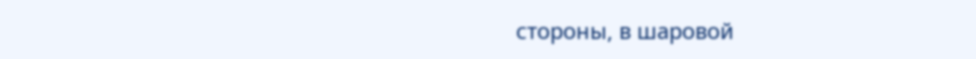стороны, в шаровой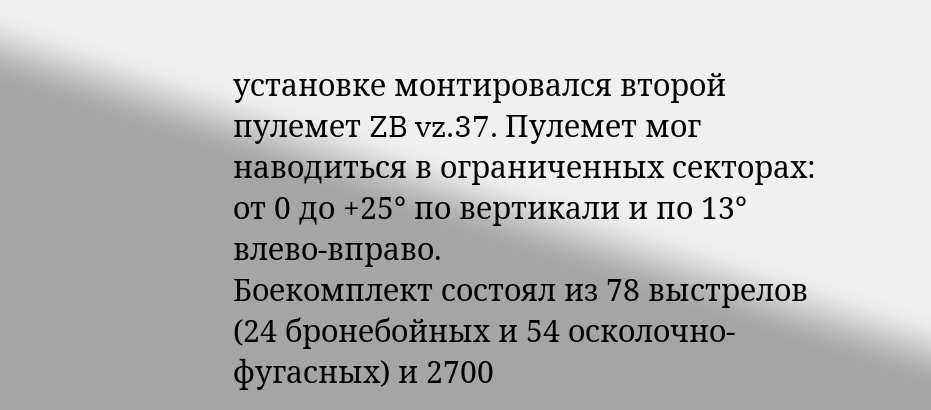установке монтировался второй пулемет ZB vz.37. Пулемет мог наводиться в ограниченных секторах: от 0 до +25° по вертикали и по 13° влево-вправо.
Боекомплект состоял из 78 выстрелов (24 бронебойных и 54 осколочно-фугасных) и 2700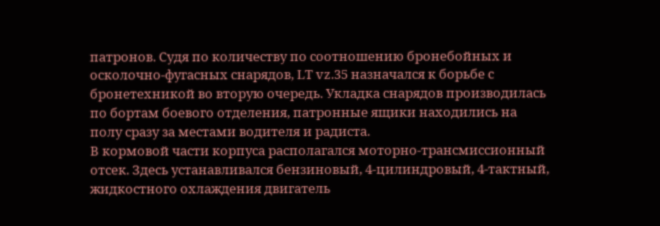патронов. Судя по количеству по соотношению бронебойных и осколочно-фугасных снарядов, LT vz.35 назначался к борьбе с бронетехникой во вторую очередь. Укладка снарядов производилась по бортам боевого отделения, патронные ящики находились на полу сразу за местами водителя и радиста.
В кормовой части корпуса располагался моторно-трансмиссионный отсек. Здесь устанавливался бензиновый, 4-цилиндровый, 4-тактный, жидкостного охлаждения двигатель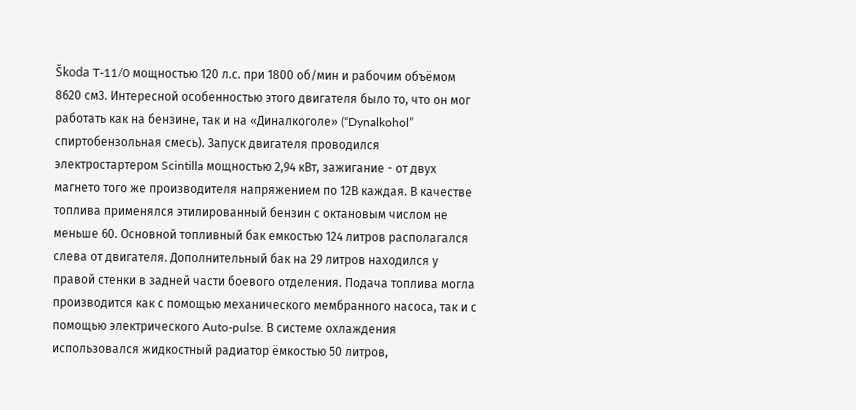Škoda T-11/0 мощностью 120 л.с. при 1800 об/мин и рабочим объёмом 8620 см3. Интересной особенностью этого двигателя было то, что он мог работать как на бензине, так и на «Диналкоголе» (“Dynalkohol” спиртобензольная смесь). Запуск двигателя проводился электростартером Scintilla мощностью 2,94 кВт, зажигание - от двух магнето того же производителя напряжением по 12В каждая. В качестве топлива применялся этилированный бензин с октановым числом не меньше 60. Основной топливный бак емкостью 124 литров располагался слева от двигателя. Дополнительный бак на 29 литров находился у правой стенки в задней части боевого отделения. Подача топлива могла производится как с помощью механического мембранного насоса, так и с помощью электрического Auto-pulse. В системе охлаждения использовался жидкостный радиатор ёмкостью 50 литров,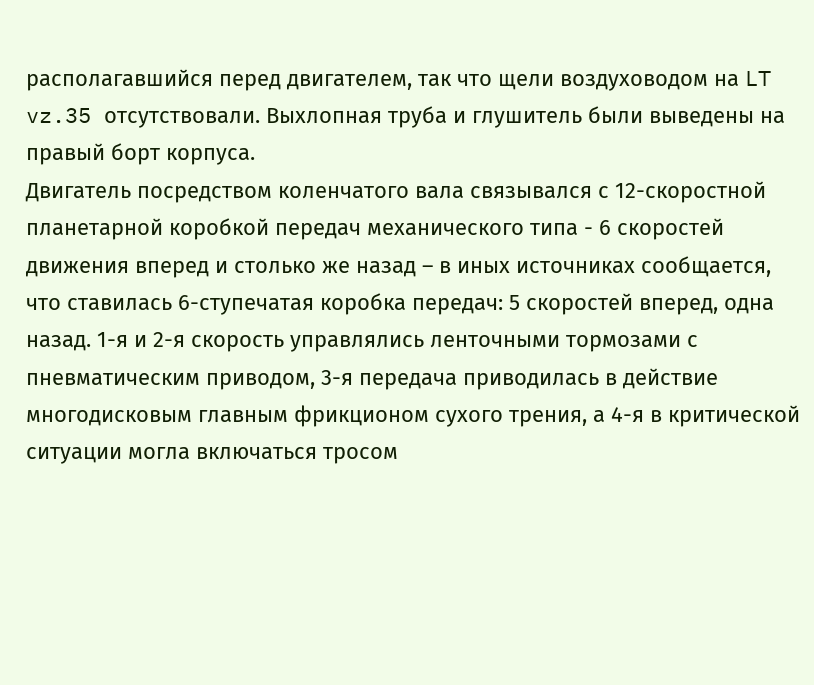располагавшийся перед двигателем, так что щели воздуховодом на LT vz.35 отсутствовали. Выхлопная труба и глушитель были выведены на правый борт корпуса.
Двигатель посредством коленчатого вала связывался с 12-скоростной планетарной коробкой передач механического типа - 6 скоростей движения вперед и столько же назад – в иных источниках сообщается, что ставилась 6-ступечатая коробка передач: 5 скоростей вперед, одна назад. 1-я и 2-я скорость управлялись ленточными тормозами с пневматическим приводом, 3-я передача приводилась в действие многодисковым главным фрикционом сухого трения, а 4-я в критической ситуации могла включаться тросом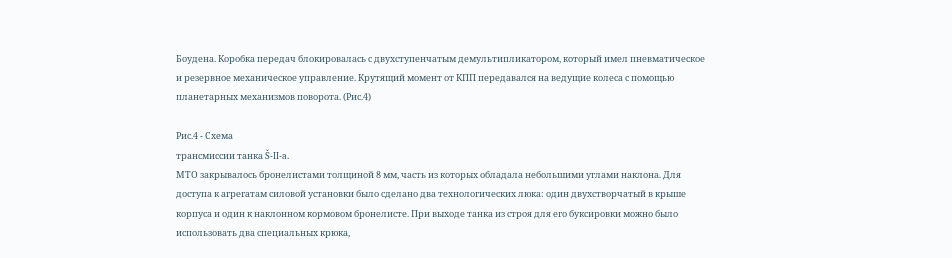Боудена. Коробка передач блокировалась с двухступенчатым демультипликатором, который имел пневматическое и резервное механическое управление. Крутящий момент от КПП передавался на ведущие колеса с помощью планетарных механизмов поворота. (Рис.4)

Рис.4 - Схема
трансмиссии танка Š-II-a.
МТО закрывалось бронелистами толщиной 8 мм, часть из которых обладала небольшими углами наклона. Для доступа к агрегатам силовой установки было сделано два технологических люка: один двухстворчатый в крыше корпуса и один к наклонном кормовом бронелисте. При выходе танка из строя для его буксировки можно было использовать два специальных крюка,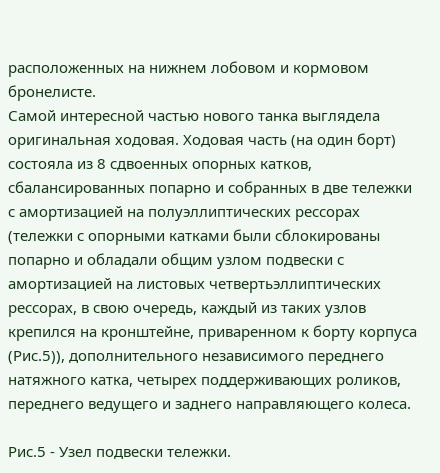расположенных на нижнем лобовом и кормовом бронелисте.
Самой интересной частью нового танка выглядела оригинальная ходовая. Ходовая часть (на один борт) состояла из 8 сдвоенных опорных катков, сбалансированных попарно и собранных в две тележки с амортизацией на полуэллиптических рессорах (тележки с опорными катками были сблокированы попарно и обладали общим узлом подвески с амортизацией на листовых четвертьэллиптических рессорах, в свою очередь, каждый из таких узлов крепился на кронштейне, приваренном к борту корпуса (Рис.5)), дополнительного независимого переднего натяжного катка, четырех поддерживающих роликов, переднего ведущего и заднего направляющего колеса.

Рис.5 - Узел подвески тележки.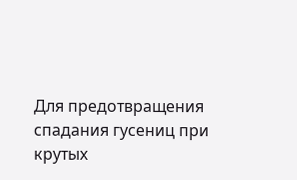Для предотвращения спадания гусениц при крутых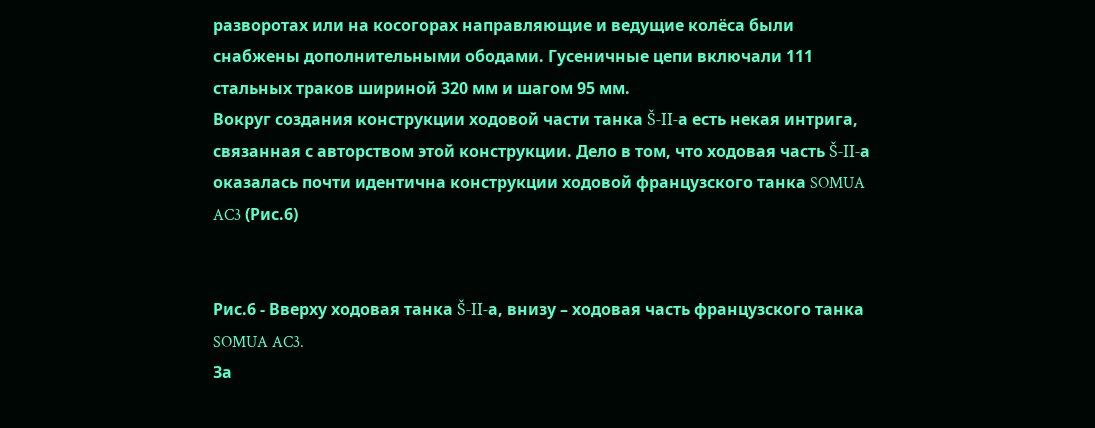разворотах или на косогорах направляющие и ведущие колёса были снабжены дополнительными ободами. Гусеничные цепи включали 111 стальных траков шириной 320 мм и шагом 95 мм.
Вокруг создания конструкции ходовой части танка Š-II-а есть некая интрига, связанная с авторством этой конструкции. Дело в том, что ходовая часть Š-II-а оказалась почти идентична конструкции ходовой французского танка SOMUA AC3 (Рис.6)


Рис.6 - Вверху ходовая танка Š-II-а, внизу – ходовая часть французского танка SOMUA AC3.
За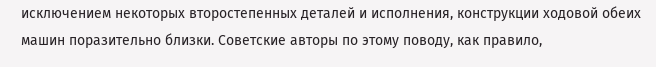исключением некоторых второстепенных деталей и исполнения, конструкции ходовой обеих машин поразительно близки. Советские авторы по этому поводу, как правило,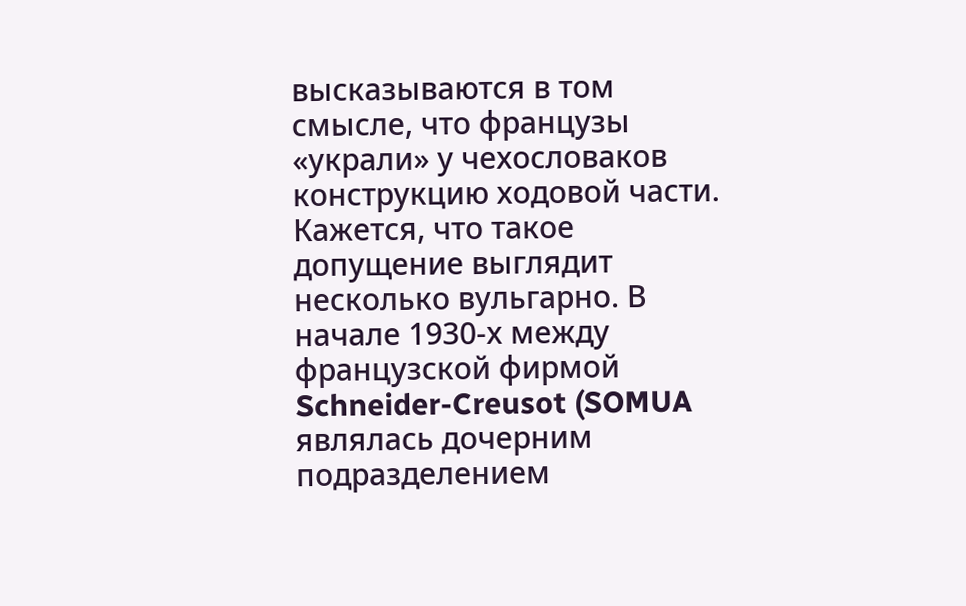высказываются в том смысле, что французы «украли» у чехословаков конструкцию ходовой части. Кажется, что такое допущение выглядит несколько вульгарно. В начале 1930-х между французской фирмой Schneider-Creusot (SOMUA являлась дочерним подразделением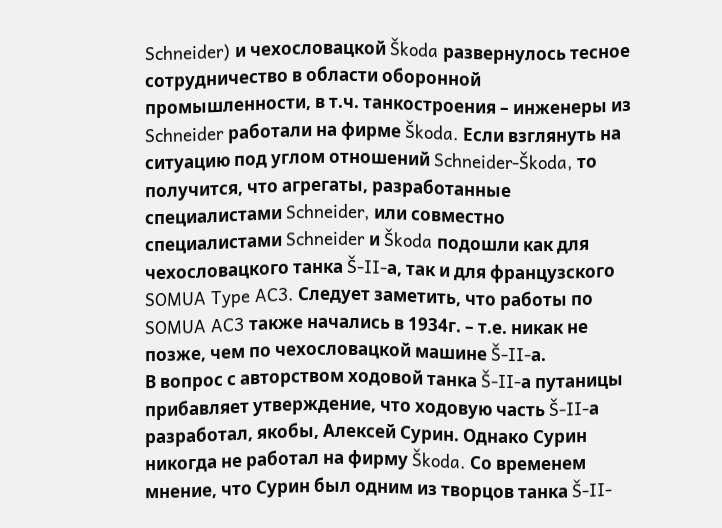Schneider) и чехословацкой Škoda развернулось тесное сотрудничество в области оборонной промышленности, в т.ч. танкостроения – инженеры из Schneider работали на фирме Škoda. Если взглянуть на ситуацию под углом отношений Schneider-Škoda, то получится, что агрегаты, разработанные специалистами Schneider, или совместно специалистами Schneider и Škoda подошли как для чехословацкого танка Š-II-а, так и для французского SOMUA Type AC3. Следует заметить, что работы по SOMUA AC3 также начались в 1934г. – т.е. никак не позже, чем по чехословацкой машине Š-II-а.
В вопрос с авторством ходовой танка Š-II-а путаницы прибавляет утверждение, что ходовую часть Š-II-а разработал, якобы, Алексей Сурин. Однако Сурин никогда не работал на фирму Škoda. Со временем мнение, что Сурин был одним из творцов танка Š-II-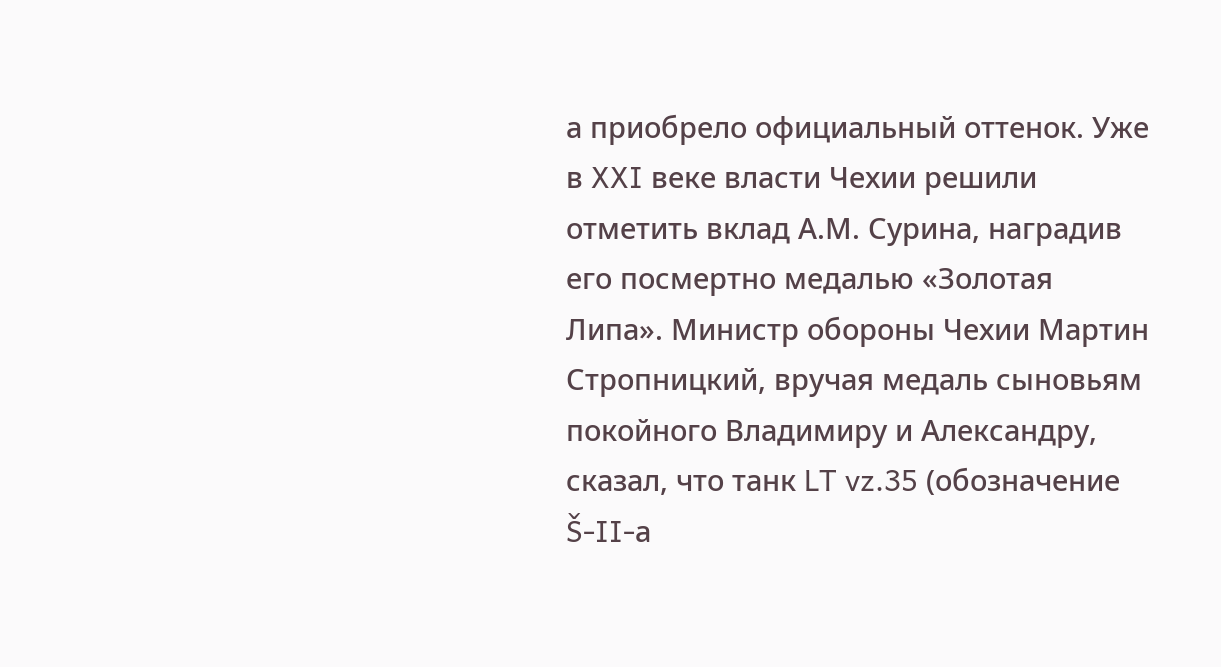а приобрело официальный оттенок. Уже в XXI веке власти Чехии решили отметить вклад А.М. Сурина, наградив его посмертно медалью «Золотая Липа». Министр обороны Чехии Мартин Стропницкий, вручая медаль сыновьям покойного Владимиру и Александру, сказал, что танк LT vz.35 (обозначение Š-II-а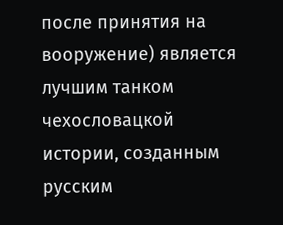после принятия на вооружение) является лучшим танком чехословацкой истории, созданным русским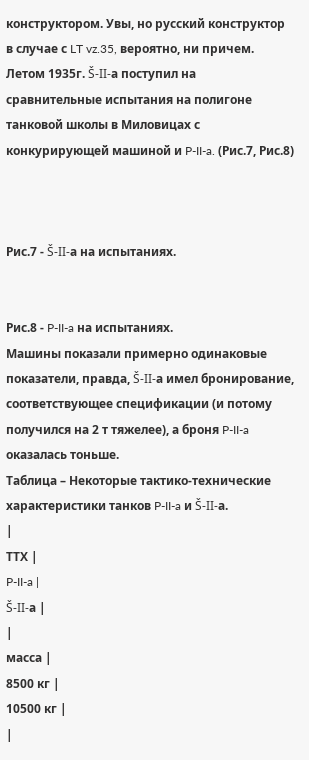конструктором. Увы, но русский конструктор в случае с LT vz.35, вероятно, ни причем.
Летом 1935г. Š-II-а поступил на сравнительные испытания на полигоне танковой школы в Миловицах с конкурирующей машиной и P-II-a. (Рис.7, Рис.8)



Рис.7 - Š-II-а на испытаниях.


Рис.8 - P-II-a на испытаниях.
Машины показали примерно одинаковые показатели, правда, Š-II-а имел бронирование, соответствующее спецификации (и потому получился на 2 т тяжелее), а броня P-II-a оказалась тоньше.
Таблица – Некоторые тактико-технические характеристики танков P-II-a и Š-II-а.
|
ТТХ |
P-II-a |
Š-II-а |
|
масса |
8500 кг |
10500 кг |
|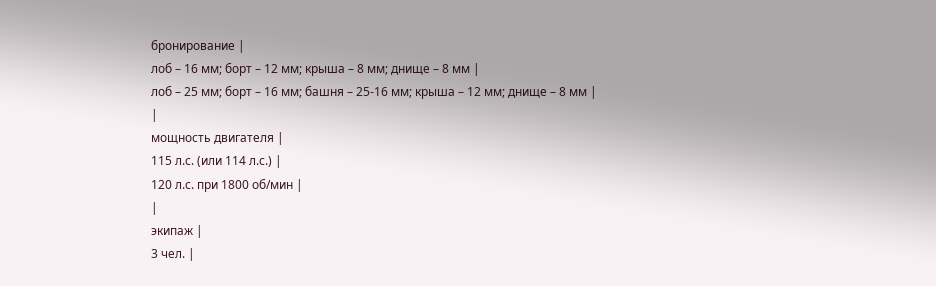бронирование |
лоб – 16 мм; борт – 12 мм; крыша – 8 мм; днище – 8 мм |
лоб – 25 мм; борт – 16 мм; башня – 25-16 мм; крыша – 12 мм; днище – 8 мм |
|
мощность двигателя |
115 л.с. (или 114 л.с.) |
120 л.с. при 1800 об/мин |
|
экипаж |
3 чел. |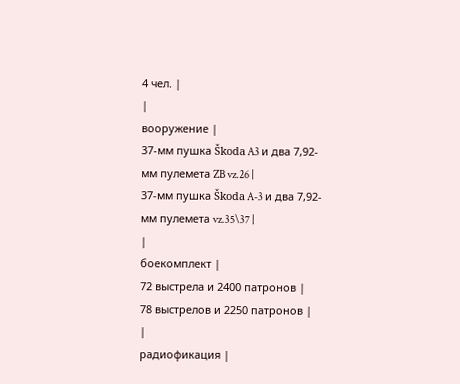4 чел. |
|
вооружение |
37-мм пушка Škoda A3 и два 7,92-мм пулемета ZB vz.26 |
37-мм пушка Škoda A-3 и два 7,92-мм пулемета vz.35\37 |
|
боекомплект |
72 выстрела и 2400 патронов |
78 выстрелов и 2250 патронов |
|
радиофикация |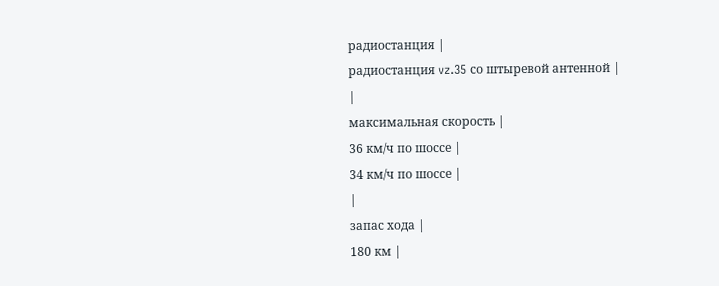радиостанция |
радиостанция vz.35 со штыревой антенной |
|
максимальная скорость |
36 км/ч по шоссе |
34 км/ч по шоссе |
|
запас хода |
180 км |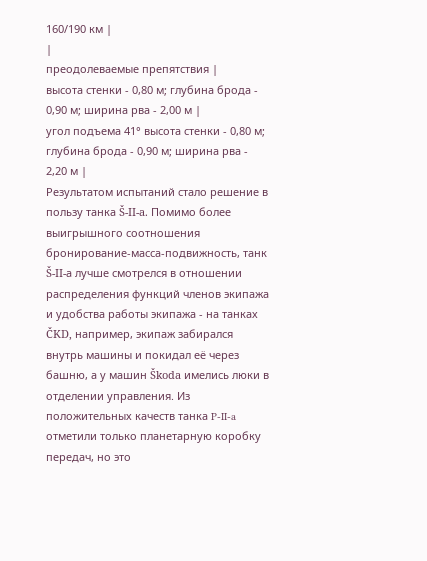160/190 км |
|
преодолеваемые препятствия |
высота стенки - 0,80 м; глубина брода - 0,90 м; ширина рва - 2,00 м |
угол подъема 41° высота стенки - 0,80 м; глубина брода - 0,90 м; ширина рва - 2,20 м |
Результатом испытаний стало решение в пользу танка Š-II-a. Помимо более выигрышного соотношения бронирование-масса-подвижность, танк Š-II-а лучше смотрелся в отношении распределения функций членов экипажа и удобства работы экипажа - на танках ČKD, например, экипаж забирался внутрь машины и покидал её через башню, а у машин Škoda имелись люки в отделении управления. Из положительных качеств танка P-II-a отметили только планетарную коробку передач, но это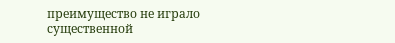преимущество не играло существенной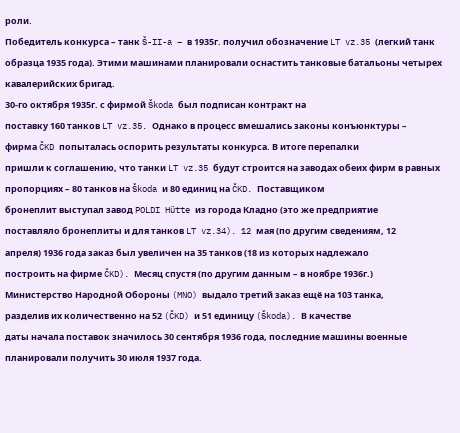роли.
Победитель конкурса – танк Š-II-a – в 1935г. получил обозначение LT vz.35 (легкий танк образца 1935 года). Этими машинами планировали оснастить танковые батальоны четырех кавалерийских бригад.
30-го октября 1935г. с фирмой Škoda был подписан контракт на
поставку 160 танков LT vz.35. Однако в процесс вмешались законы конъюнктуры –
фирма ČKD попыталась оспорить результаты конкурса. В итоге перепалки
пришли к соглашению, что танки LT vz.35 будут строится на заводах обеих фирм в равных
пропорциях – 80 танков на Škoda и 80 единиц на ČKD. Поставщиком
бронеплит выступал завод POLDI Hütte из города Кладно (это же предприятие
поставляло бронеплиты и для танков LT vz.34). 12 мая (по другим сведениям, 12
апреля) 1936 года заказ был увеличен на 35 танков (18 из которых надлежало
построить на фирме ČKD). Месяц спустя (по другим данным – в ноябре 1936г.)
Министерство Народной Обороны (MNO) выдало третий заказ ещё на 103 танка,
разделив их количественно на 52 (ČKD) и 51 единицу (Škoda). В качестве
даты начала поставок значилось 30 сентября 1936 года, последние машины военные
планировали получить 30 июля 1937 года.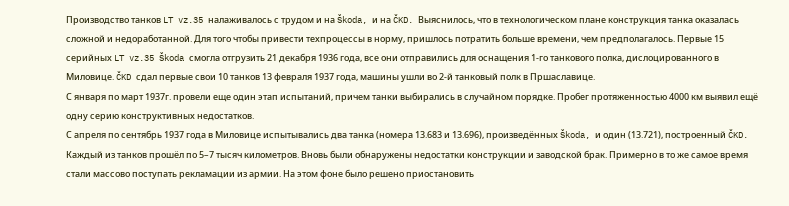Производство танков LT vz.35 налаживалось с трудом и на Škoda, и на ČKD. Выяснилось, что в технологическом плане конструкция танка оказалась сложной и недоработанной. Для того чтобы привести техпроцессы в норму, пришлось потратить больше времени, чем предполагалось. Первые 15 серийных LT vz.35 Škoda смогла отгрузить 21 декабря 1936 года, все они отправились для оснащения 1-го танкового полка, дислоцированного в Миловице. ČKD сдал первые свои 10 танков 13 февраля 1937 года, машины ушли во 2-й танковый полк в Пршаславице.
С января по март 1937г. провели еще один этап испытаний, причем танки выбирались в случайном порядке. Пробег протяженностью 4000 км выявил ещё одну серию конструктивных недостатков.
С апреля по сентябрь 1937 года в Миловице испытывались два танка (номера 13.683 и 13.696), произведённых Škoda, и один (13.721), построенный ČKD. Каждый из танков прошёл по 5–7 тысяч километров. Вновь были обнаружены недостатки конструкции и заводской брак. Примерно в то же самое время стали массово поступать рекламации из армии. На этом фоне было решено приостановить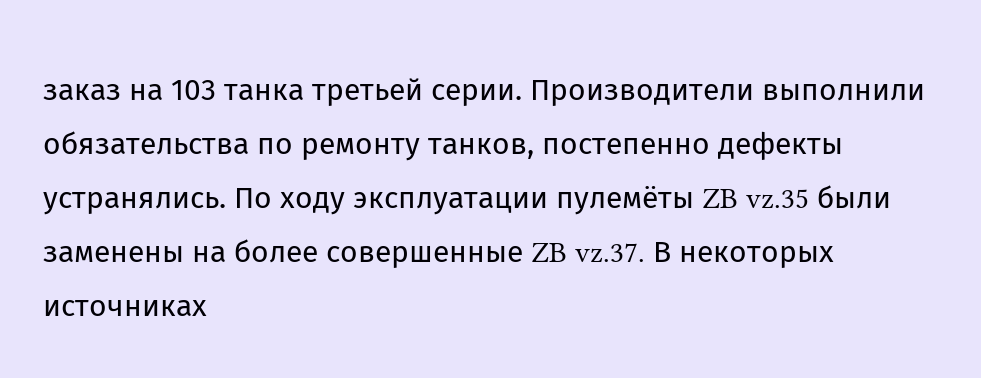заказ на 103 танка третьей серии. Производители выполнили обязательства по ремонту танков, постепенно дефекты устранялись. По ходу эксплуатации пулемёты ZB vz.35 были заменены на более совершенные ZB vz.37. В некоторых источниках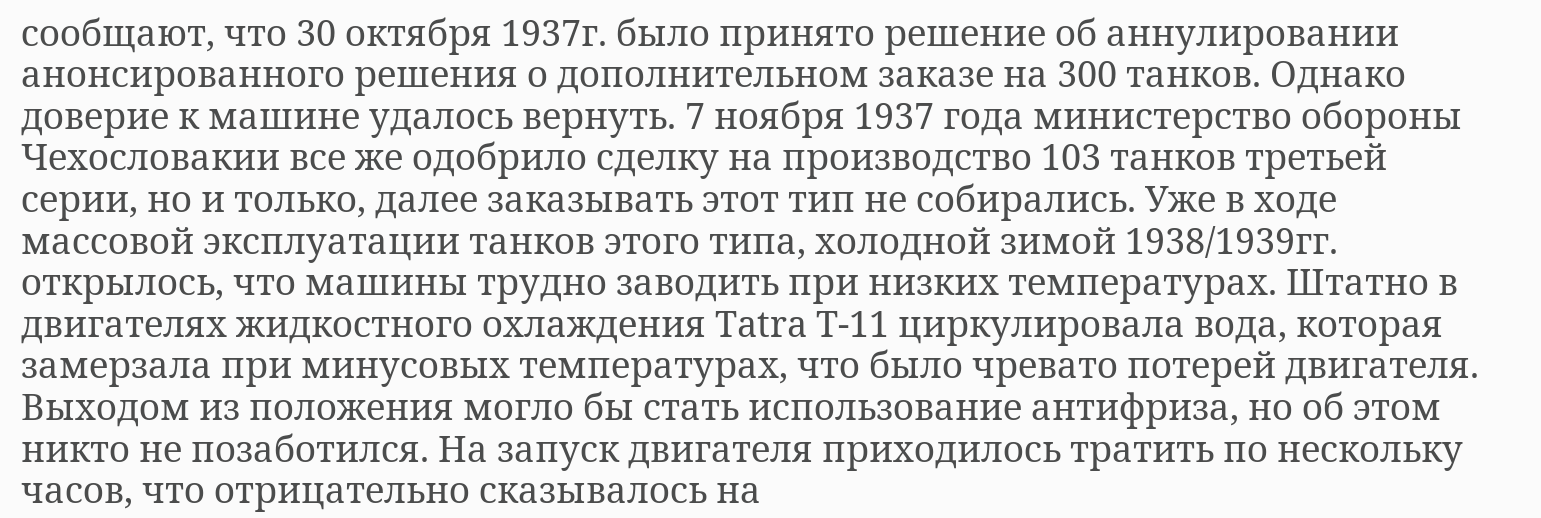сообщают, что 30 октября 1937г. было принято решение об аннулировании анонсированного решения о дополнительном заказе на 300 танков. Однако доверие к машине удалось вернуть. 7 ноября 1937 года министерство обороны Чехословакии все же одобрило сделку на производство 103 танков третьей серии, но и только, далее заказывать этот тип не собирались. Уже в ходе массовой эксплуатации танков этого типа, холодной зимой 1938/1939гг. открылось, что машины трудно заводить при низких температурах. Штатно в двигателях жидкостного охлаждения Tatra T-11 циркулировала вода, которая замерзала при минусовых температурах, что было чревато потерей двигателя. Выходом из положения могло бы стать использование антифриза, но об этом никто не позаботился. На запуск двигателя приходилось тратить по нескольку часов, что отрицательно сказывалось на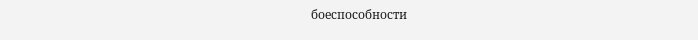боеспособности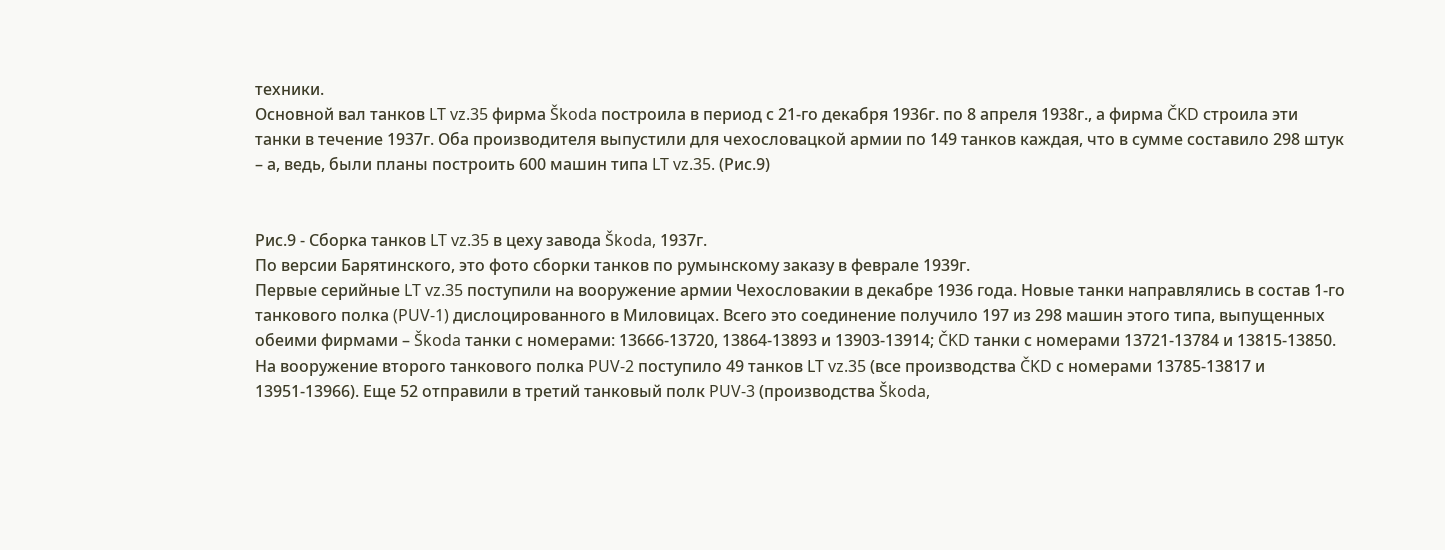техники.
Основной вал танков LT vz.35 фирма Škoda построила в период с 21-го декабря 1936г. по 8 апреля 1938г., а фирма ČKD строила эти танки в течение 1937г. Оба производителя выпустили для чехословацкой армии по 149 танков каждая, что в сумме составило 298 штук – а, ведь, были планы построить 600 машин типа LT vz.35. (Рис.9)


Рис.9 - Сборка танков LT vz.35 в цеху завода Škoda, 1937г.
По версии Барятинского, это фото сборки танков по румынскому заказу в феврале 1939г.
Первые серийные LT vz.35 поступили на вооружение армии Чехословакии в декабре 1936 года. Новые танки направлялись в состав 1-го танкового полка (PUV-1) дислоцированного в Миловицах. Всего это соединение получило 197 из 298 машин этого типа, выпущенных обеими фирмами – Škoda танки с номерами: 13666-13720, 13864-13893 и 13903-13914; ČKD танки с номерами 13721-13784 и 13815-13850. На вооружение второго танкового полка PUV-2 поступило 49 танков LT vz.35 (все производства ČKD с номерами 13785-13817 и 13951-13966). Еще 52 отправили в третий танковый полк PUV-3 (производства Škoda,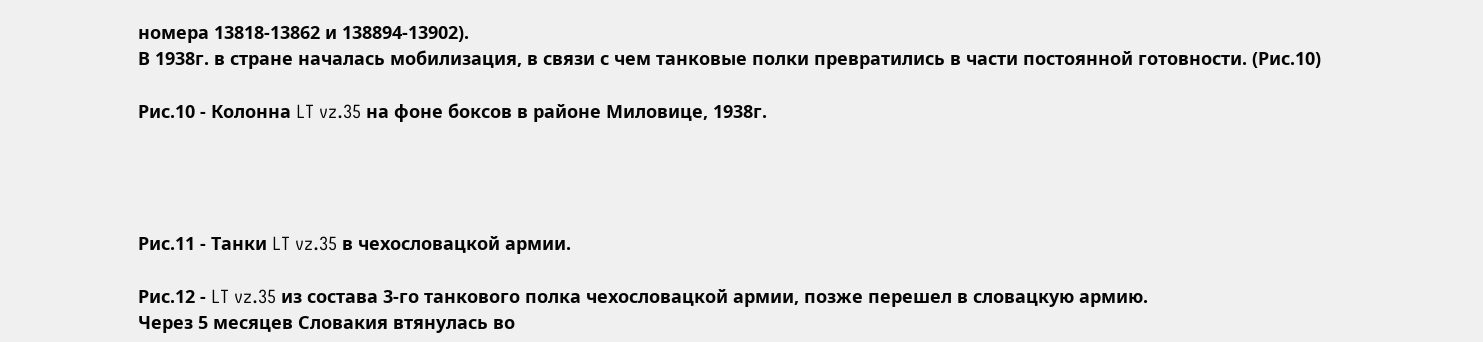номера 13818-13862 и 138894-13902).
В 1938г. в стране началась мобилизация, в связи с чем танковые полки превратились в части постоянной готовности. (Рис.10)

Рис.10 - Колонна LT vz.35 на фоне боксов в районе Миловице, 1938г.




Рис.11 - Танки LT vz.35 в чехословацкой армии.

Рис.12 - LT vz.35 из состава 3-го танкового полка чехословацкой армии, позже перешел в словацкую армию.
Через 5 месяцев Словакия втянулась во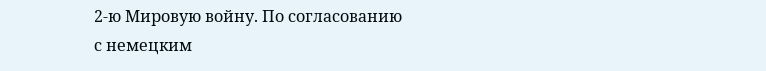2-ю Мировую войну. По согласованию
с немецким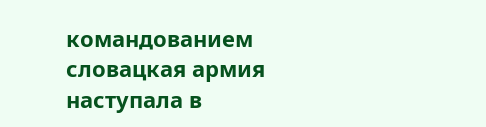командованием словацкая армия наступала в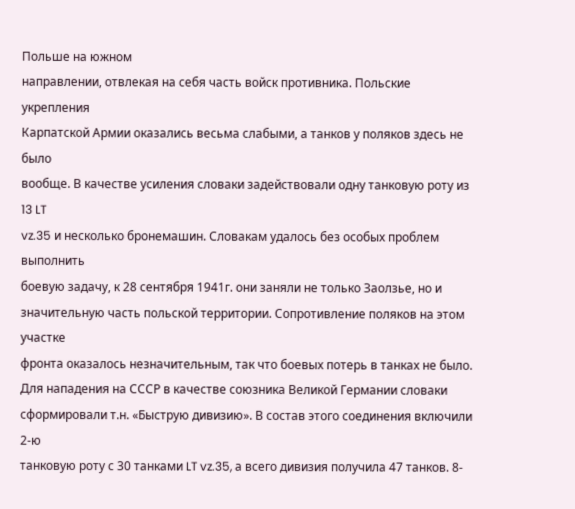Польше на южном
направлении, отвлекая на себя часть войск противника. Польские укрепления
Карпатской Армии оказались весьма слабыми, а танков у поляков здесь не было
вообще. В качестве усиления словаки задействовали одну танковую роту из 13 LT
vz.35 и несколько бронемашин. Словакам удалось без особых проблем выполнить
боевую задачу, к 28 сентября 1941г. они заняли не только Заолзье, но и
значительную часть польской территории. Сопротивление поляков на этом участке
фронта оказалось незначительным, так что боевых потерь в танках не было.
Для нападения на СССР в качестве союзника Великой Германии словаки
сформировали т.н. «Быструю дивизию». В состав этого соединения включили 2-ю
танковую роту с 30 танками LT vz.35, а всего дивизия получила 47 танков. 8-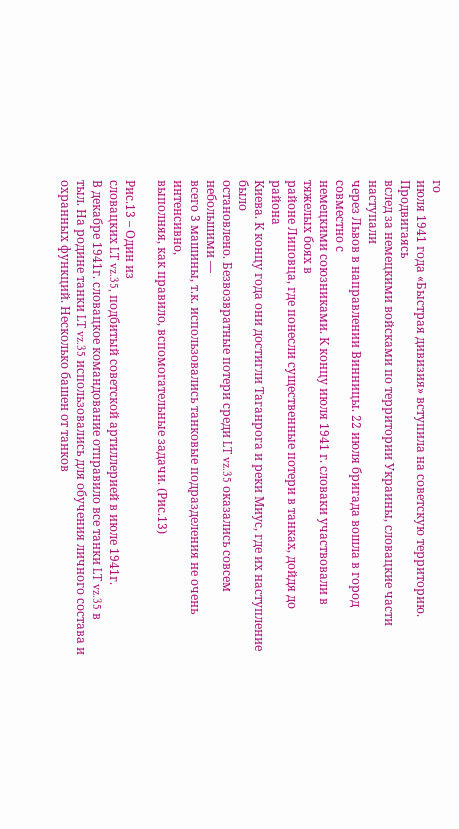го
июля 1941 года «Быстрая дивизия» вступила на советскую территорию. Продвигаясь
вслед за немецкими войсками по территории Украины, словацкие части наступали
через Львов в направлении Винницы. 22 июля бригада вошла в город совместно с
немецкими союзниками. К концу июля 1941 г. словаки участвовали в тяжелых боях в
районе Липовца, где понесли существенные потери в танках, дойдя до района
Киева. К концу года они достигли Таганрога и реки Миус, где их наступление было
остановлено. Безвозвратные потери среди LT vz.35 оказались совсем небольшими —
всего 3 машины, т.к. использовались танковые подразделения не очень интенсивно,
выполняя, как правило, вспомогательные задачи. (Рис.13)

Рис.13 – Один из
словацких LT vz.35, подбитый советской артиллерией в июле 1941г.
В декабре 1941г. словацкое командование отправило все танки LT vz.35 в
тыл. На родине танки LT vz.35 использовались для обучения личного состава и
охранных функций. Несколько башен от танков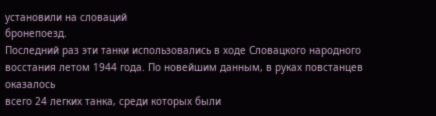установили на словаций
бронепоезд.
Последний раз эти танки использовались в ходе Словацкого народного
восстания летом 1944 года. По новейшим данным, в руках повстанцев оказалось
всего 24 легких танка, среди которых были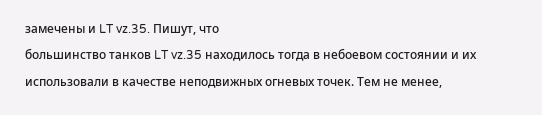замечены и LT vz.35. Пишут, что
большинство танков LT vz.35 находилось тогда в небоевом состоянии и их
использовали в качестве неподвижных огневых точек. Тем не менее,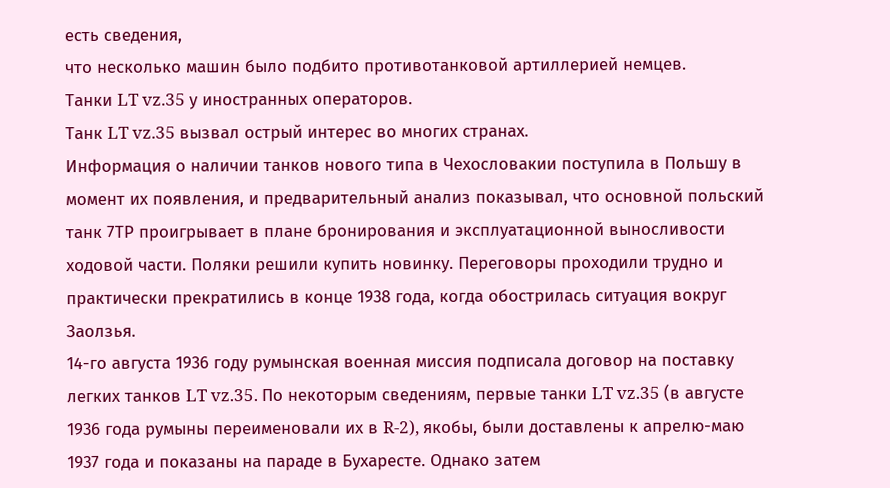есть сведения,
что несколько машин было подбито противотанковой артиллерией немцев.
Танки LT vz.35 у иностранных операторов.
Танк LT vz.35 вызвал острый интерес во многих странах.
Информация о наличии танков нового типа в Чехословакии поступила в Польшу в момент их появления, и предварительный анализ показывал, что основной польский танк 7ТР проигрывает в плане бронирования и эксплуатационной выносливости ходовой части. Поляки решили купить новинку. Переговоры проходили трудно и практически прекратились в конце 1938 года, когда обострилась ситуация вокруг Заолзья.
14-го августа 1936 году румынская военная миссия подписала договор на поставку легких танков LT vz.35. По некоторым сведениям, первые танки LT vz.35 (в августе 1936 года румыны переименовали их в R-2), якобы, были доставлены к апрелю-маю 1937 года и показаны на параде в Бухаресте. Однако затем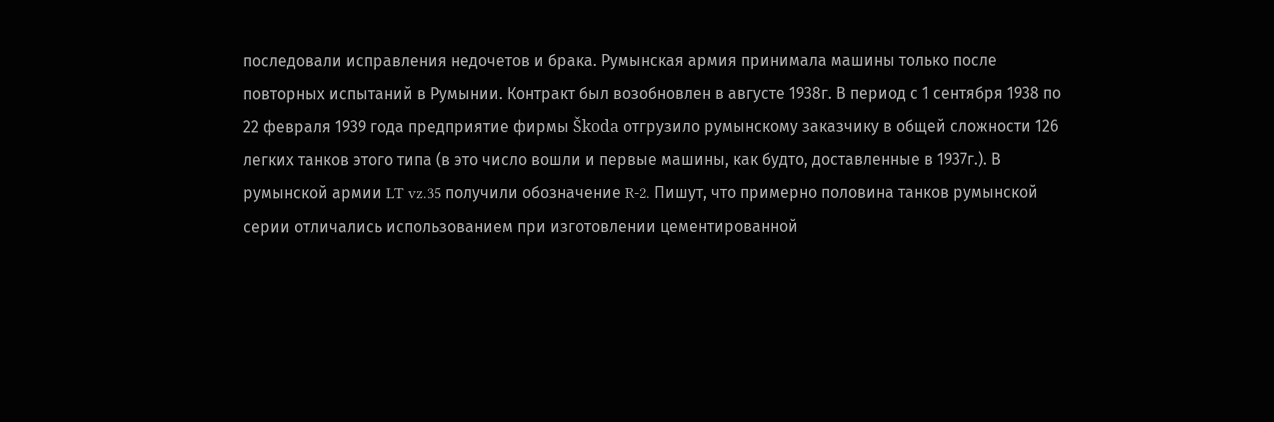последовали исправления недочетов и брака. Румынская армия принимала машины только после повторных испытаний в Румынии. Контракт был возобновлен в августе 1938г. В период с 1 сентября 1938 по 22 февраля 1939 года предприятие фирмы Škoda отгрузило румынскому заказчику в общей сложности 126 легких танков этого типа (в это число вошли и первые машины, как будто, доставленные в 1937г.). В румынской армии LT vz.35 получили обозначение R-2. Пишут, что примерно половина танков румынской серии отличались использованием при изготовлении цементированной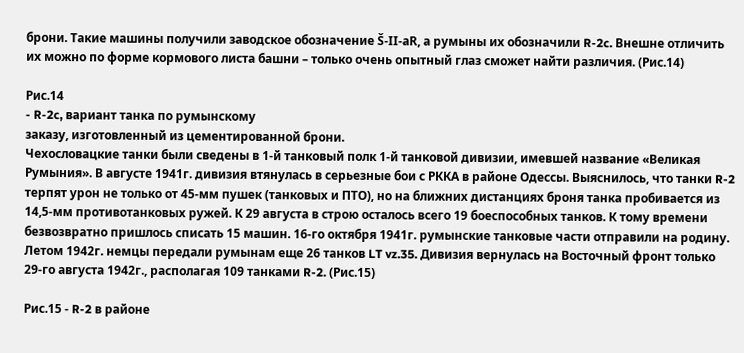брони. Такие машины получили заводское обозначение Š-II-aR, а румыны их обозначили R-2c. Внешне отличить их можно по форме кормового листа башни – только очень опытный глаз сможет найти различия. (Рис.14)

Рис.14
- R-2c, вариант танка по румынскому
заказу, изготовленный из цементированной брони.
Чехословацкие танки были сведены в 1-й танковый полк 1-й танковой дивизии, имевшей название «Великая Румыния». В августе 1941г. дивизия втянулась в серьезные бои с РККА в районе Одессы. Выяснилось, что танки R-2 терпят урон не только от 45-мм пушек (танковых и ПТО), но на ближних дистанциях броня танка пробивается из 14,5-мм противотанковых ружей. К 29 августа в строю осталось всего 19 боеспособных танков. К тому времени безвозвратно пришлось списать 15 машин. 16-го октября 1941г. румынские танковые части отправили на родину. Летом 1942г. немцы передали румынам еще 26 танков LT vz.35. Дивизия вернулась на Восточный фронт только 29-го августа 1942г., располагая 109 танками R-2. (Рис.15)

Рис.15 - R-2 в районе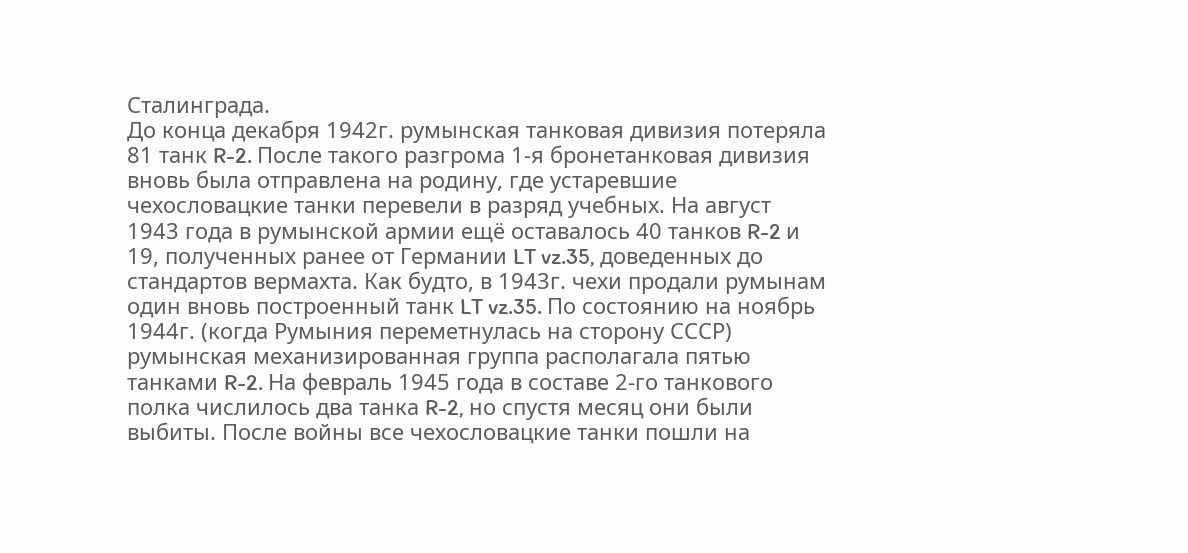Сталинграда.
До конца декабря 1942г. румынская танковая дивизия потеряла 81 танк R-2. После такого разгрома 1-я бронетанковая дивизия вновь была отправлена на родину, где устаревшие чехословацкие танки перевели в разряд учебных. На август 1943 года в румынской армии ещё оставалось 40 танков R-2 и 19, полученных ранее от Германии LT vz.35, доведенных до стандартов вермахта. Как будто, в 1943г. чехи продали румынам один вновь построенный танк LT vz.35. По состоянию на ноябрь 1944г. (когда Румыния переметнулась на сторону СССР) румынская механизированная группа располагала пятью танками R-2. На февраль 1945 года в составе 2-го танкового полка числилось два танка R-2, но спустя месяц они были выбиты. После войны все чехословацкие танки пошли на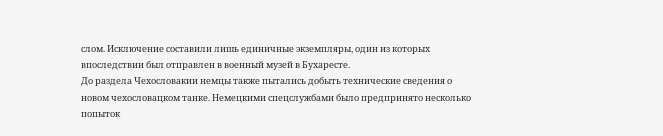слом. Исключение составили лишь единичные экземпляры, один из которых впоследствии был отправлен в военный музей в Бухаресте.
До раздела Чехословакии немцы также пытались добыть технические сведения о новом чехословацком танке. Немецкими спецслужбами было предпринято несколько попыток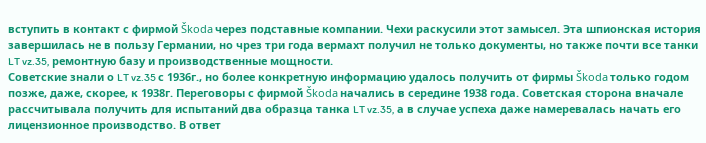вступить в контакт с фирмой Škoda через подставные компании. Чехи раскусили этот замысел. Эта шпионская история завершилась не в пользу Германии, но чрез три года вермахт получил не только документы, но также почти все танки LT vz.35, ремонтную базу и производственные мощности.
Советские знали о LT vz.35 с 1936г., но более конкретную информацию удалось получить от фирмы Škoda только годом позже, даже, скорее, к 1938г. Переговоры с фирмой Škoda начались в середине 1938 года. Советская сторона вначале рассчитывала получить для испытаний два образца танка LT vz.35, а в случае успеха даже намеревалась начать его лицензионное производство. В ответ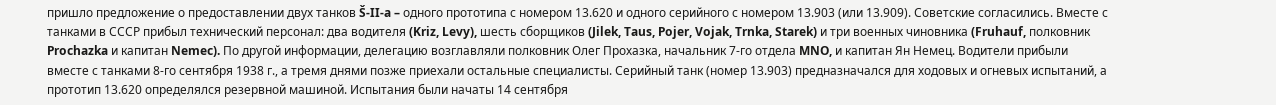пришло предложение о предоставлении двух танков Š-II-a – одного прототипа с номером 13.620 и одного серийного с номером 13.903 (или 13.909). Советские согласились. Вместе с танками в СССР прибыл технический персонал: два водителя (Kriz, Levy), шесть сборщиков (Jilek, Taus, Pojer, Vojak, Trnka, Starek) и три военных чиновника (Fruhauf, полковник Prochazka и капитан Nemec). По другой информации, делегацию возглавляли полковник Олег Прохазка, начальник 7-го отдела MNO, и капитан Ян Немец. Водители прибыли вместе с танками 8-го сентября 1938 г., а тремя днями позже приехали остальные специалисты. Серийный танк (номер 13.903) предназначался для ходовых и огневых испытаний, а прототип 13.620 определялся резервной машиной. Испытания были начаты 14 сентября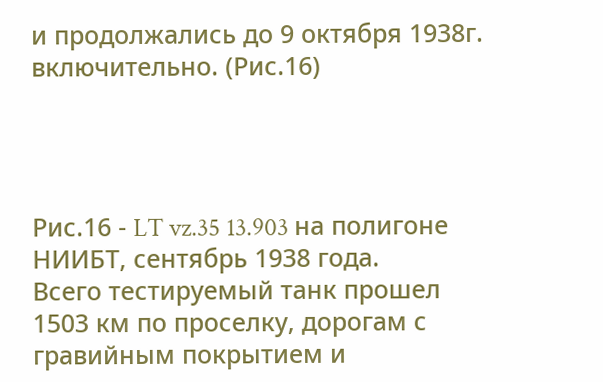и продолжались до 9 октября 1938г. включительно. (Рис.16)




Рис.16 - LT vz.35 13.903 на полигоне НИИБТ, сентябрь 1938 года.
Всего тестируемый танк прошел 1503 км по проселку, дорогам с гравийным покрытием и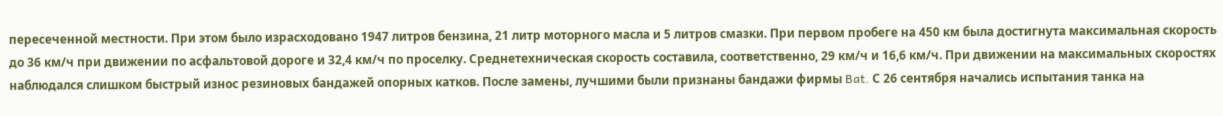пересеченной местности. При этом было израсходовано 1947 литров бензина, 21 литр моторного масла и 5 литров смазки. При первом пробеге на 450 км была достигнута максимальная скорость до 36 км/ч при движении по асфальтовой дороге и 32,4 км/ч по проселку. Среднетехническая скорость составила, соответственно, 29 км/ч и 16,6 км/ч. При движении на максимальных скоростях наблюдался слишком быстрый износ резиновых бандажей опорных катков. После замены, лучшими были признаны бандажи фирмы Bat. С 26 сентября начались испытания танка на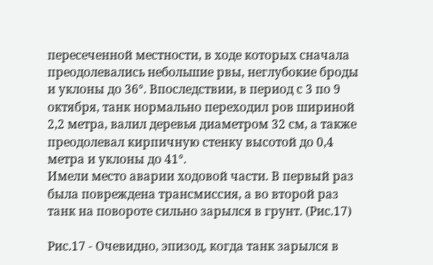пересеченной местности, в ходе которых сначала преодолевались небольшие рвы, неглубокие броды и уклоны до 36°. Впоследствии, в период с 3 по 9 октября, танк нормально переходил ров шириной 2,2 метра, валил деревья диаметром 32 см, а также преодолевал кирпичную стенку высотой до 0,4 метра и уклоны до 41°.
Имели место аварии ходовой части. В первый раз была повреждена трансмиссия, а во второй раз танк на повороте сильно зарылся в грунт. (Рис.17)

Рис.17 - Очевидно, эпизод, когда танк зарылся в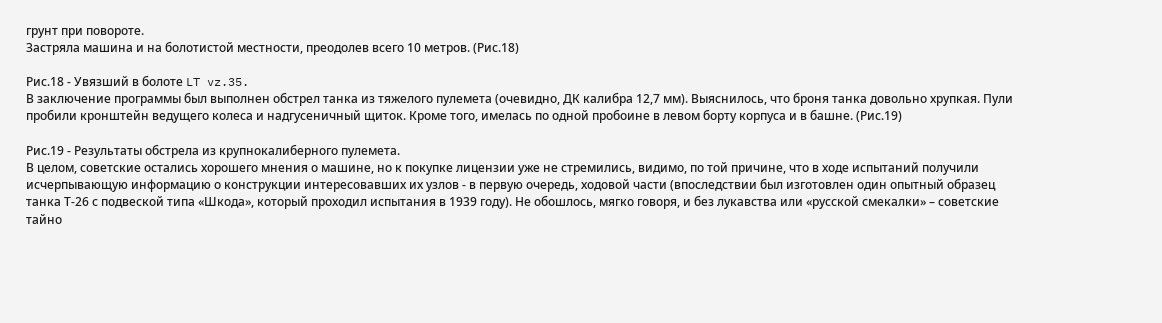грунт при повороте.
Застряла машина и на болотистой местности, преодолев всего 10 метров. (Рис.18)

Рис.18 - Увязший в болоте LT vz.35.
В заключение программы был выполнен обстрел танка из тяжелого пулемета (очевидно, ДК калибра 12,7 мм). Выяснилось, что броня танка довольно хрупкая. Пули пробили кронштейн ведущего колеса и надгусеничный щиток. Кроме того, имелась по одной пробоине в левом борту корпуса и в башне. (Рис.19)

Рис.19 - Результаты обстрела из крупнокалиберного пулемета.
В целом, советские остались хорошего мнения о машине, но к покупке лицензии уже не стремились, видимо, по той причине, что в ходе испытаний получили исчерпывающую информацию о конструкции интересовавших их узлов - в первую очередь, ходовой части (впоследствии был изготовлен один опытный образец танка Т-26 с подвеской типа «Шкода», который проходил испытания в 1939 году). Не обошлось, мягко говоря, и без лукавства или «русской смекалки» – советские тайно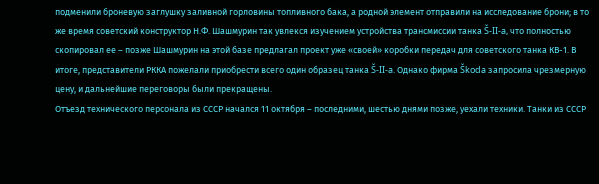подменили броневую заглушку заливной горловины топливного бака, а родной элемент отправили на исследование брони; в то же время советский конструктор Н.Ф. Шашмурин так увлекся изучением устройства трансмиссии танка Š-II-a, что полностью скопировал ее – позже Шашмурин на этой базе предлагал проект уже «своей» коробки передач для советского танка КВ-1. В итоге, представители РККА пожелали приобрести всего один образец танка Š-II-a. Однако фирма Škoda запросила чрезмерную цену, и дальнейшие переговоры были прекращены.
Отъезд технического персонала из СССР начался 11 октября – последними, шестью днями позже, уехали техники. Танки из СССР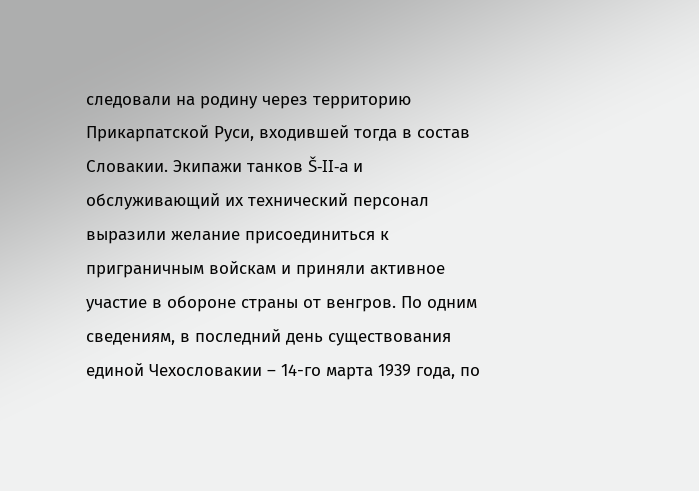следовали на родину через территорию Прикарпатской Руси, входившей тогда в состав Словакии. Экипажи танков Š-II-a и обслуживающий их технический персонал выразили желание присоединиться к приграничным войскам и приняли активное участие в обороне страны от венгров. По одним сведениям, в последний день существования единой Чехословакии – 14-го марта 1939 года, по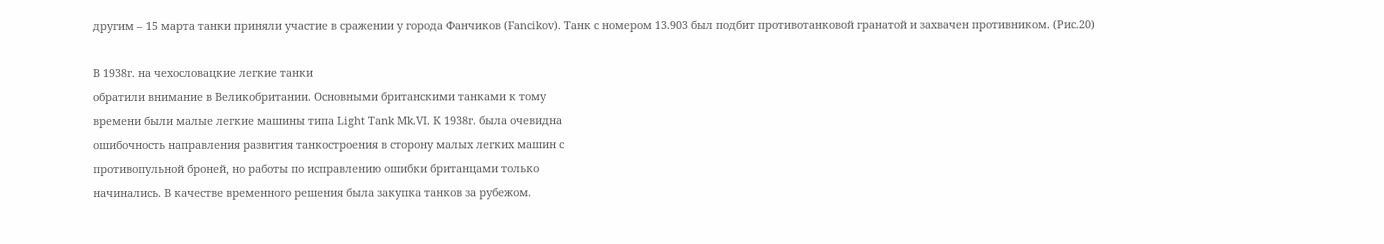другим – 15 марта танки приняли участие в сражении у города Фанчиков (Fancikov). Танк с номером 13.903 был подбит противотанковой гранатой и захвачен противником. (Рис.20)

В 1938г. на чехословацкие легкие танки
обратили внимание в Великобритании. Основными британскими танками к тому
времени были малые легкие машины типа Light Tank Mk.VI. К 1938г. была очевидна
ошибочность направления развития танкостроения в сторону малых легких машин с
противопульной броней, но работы по исправлению ошибки британцами только
начинались. В качестве временного решения была закупка танков за рубежом.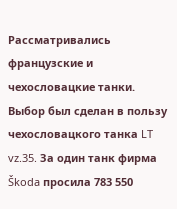Рассматривались французские и чехословацкие танки. Выбор был сделан в пользу
чехословацкого танка LT vz.35. За один танк фирма Škoda просила 783 550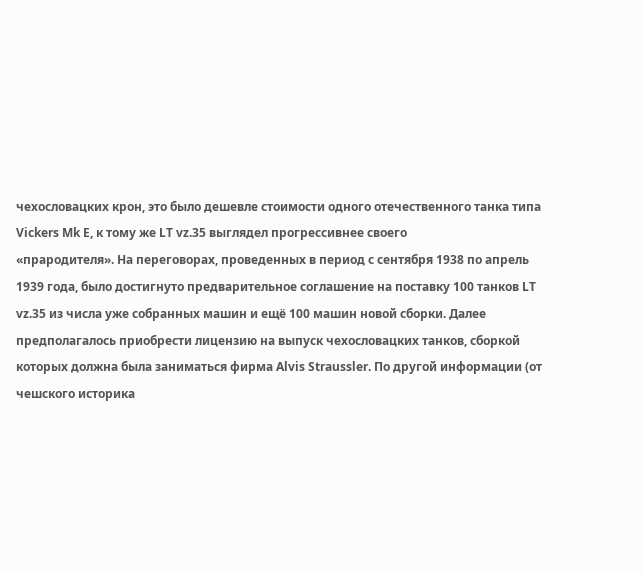чехословацких крон, это было дешевле стоимости одного отечественного танка типа
Vickers Mk E, к тому же LT vz.35 выглядел прогрессивнее своего
«прародителя». На переговорах, проведенных в период с сентября 1938 по апрель
1939 года, было достигнуто предварительное соглашение на поставку 100 танков LT
vz.35 из числа уже собранных машин и ещё 100 машин новой сборки. Далее
предполагалось приобрести лицензию на выпуск чехословацких танков, сборкой
которых должна была заниматься фирма Alvis Straussler. По другой информации (от
чешского историка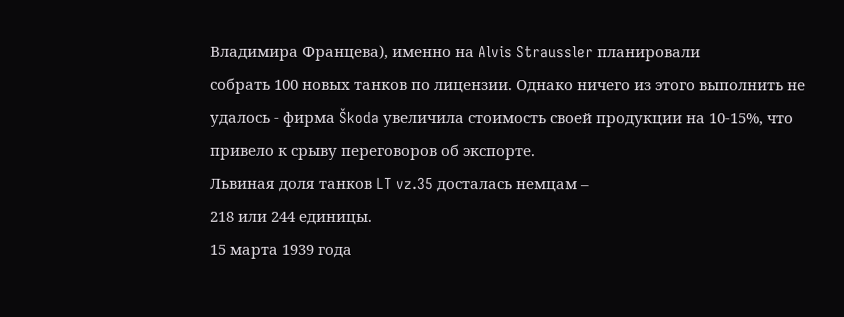Владимира Францева), именно на Alvis Straussler планировали
собрать 100 новых танков по лицензии. Однако ничего из этого выполнить не
удалось - фирма Škoda увеличила стоимость своей продукции на 10-15%, что
привело к срыву переговоров об экспорте.
Львиная доля танков LT vz.35 досталась немцам –
218 или 244 единицы.
15 марта 1939 года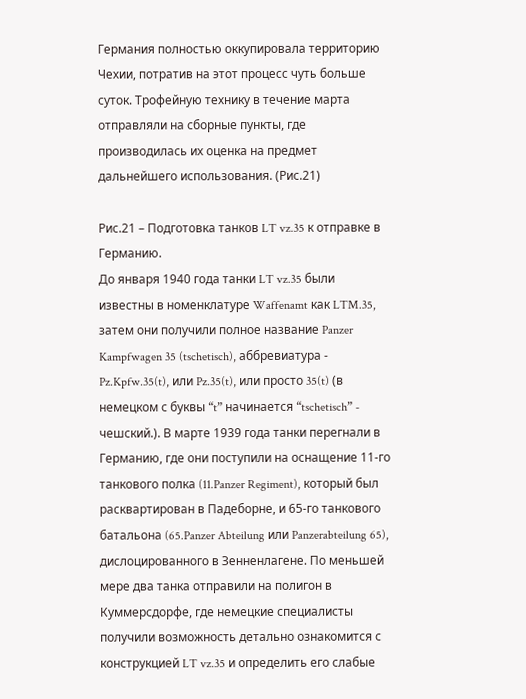Германия полностью оккупировала территорию Чехии, потратив на этот процесс чуть больше суток. Трофейную технику в течение марта отправляли на сборные пункты, где производилась их оценка на предмет дальнейшего использования. (Рис.21)

Рис.21 – Подготовка танков LT vz.35 к отправке в Германию.
До января 1940 года танки LT vz.35 были известны в номенклатуре Waffenamt как LTM.35, затем они получили полное название Panzer Kampfwagen 35 (tschetisch), аббревиатура - Pz.Kpfw.35(t), или Pz.35(t), или просто 35(t) (в немецком с буквы “t” начинается “tschetisch” - чешский.). В марте 1939 года танки перегнали в Германию, где они поступили на оснащение 11-го танкового полка (11.Panzer Regiment), который был расквартирован в Падеборне, и 65-го танкового батальона (65.Panzer Abteilung или Panzerabteilung 65), дислоцированного в Зенненлагене. По меньшей мере два танка отправили на полигон в Куммерсдорфе, где немецкие специалисты получили возможность детально ознакомится с конструкцией LT vz.35 и определить его слабые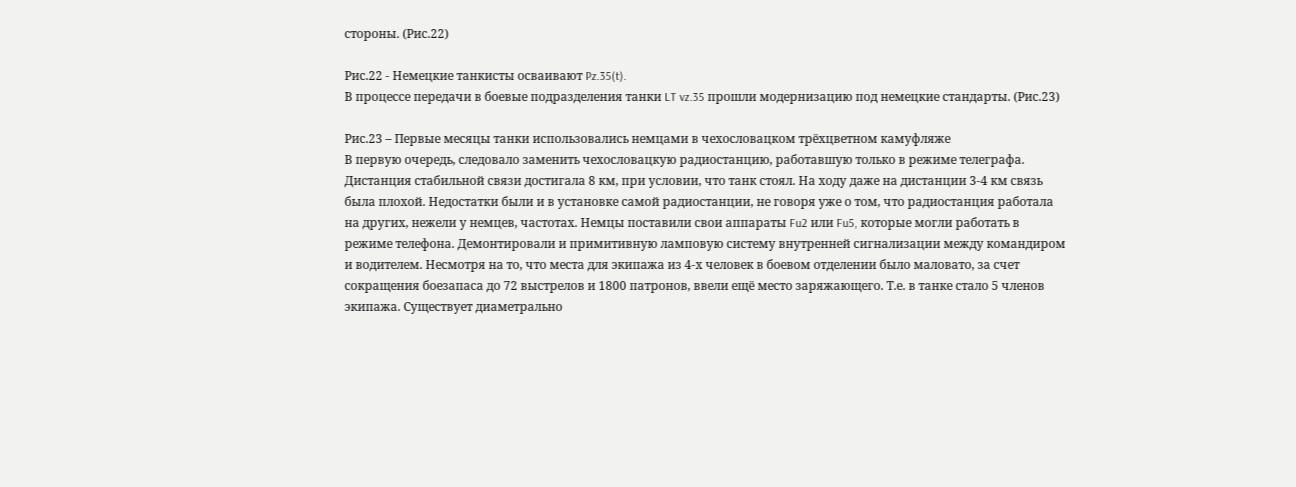стороны. (Рис.22)

Рис.22 - Немецкие танкисты осваивают Pz.35(t).
В процессе передачи в боевые подразделения танки LT vz.35 прошли модернизацию под немецкие стандарты. (Рис.23)

Рис.23 – Первые месяцы танки использовались немцами в чехословацком трёхцветном камуфляже
В первую очередь, следовало заменить чехословацкую радиостанцию, работавшую только в режиме телеграфа. Дистанция стабильной связи достигала 8 км, при условии, что танк стоял. На ходу даже на дистанции 3-4 км связь была плохой. Недостатки были и в установке самой радиостанции, не говоря уже о том, что радиостанция работала на других, нежели у немцев, частотах. Немцы поставили свои аппараты Fu2 или Fu5, которые могли работать в режиме телефона. Демонтировали и примитивную ламповую систему внутренней сигнализации между командиром и водителем. Несмотря на то, что места для экипажа из 4-х человек в боевом отделении было маловато, за счет сокращения боезапаса до 72 выстрелов и 1800 патронов, ввели ещё место заряжающего. Т.е. в танке стало 5 членов экипажа. Существует диаметрально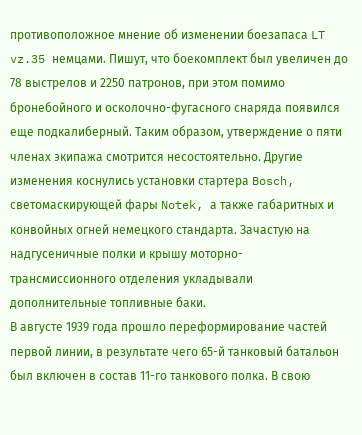противоположное мнение об изменении боезапаса LT vz.35 немцами. Пишут, что боекомплект был увеличен до 78 выстрелов и 2250 патронов, при этом помимо бронебойного и осколочно-фугасного снаряда появился еще подкалиберный. Таким образом, утверждение о пяти членах экипажа смотрится несостоятельно. Другие изменения коснулись установки стартера Bosch, светомаскирующей фары Notek, а также габаритных и конвойных огней немецкого стандарта. Зачастую на надгусеничные полки и крышу моторно-трансмиссионного отделения укладывали дополнительные топливные баки.
В августе 1939 года прошло переформирование частей первой линии, в результате чего 65-й танковый батальон был включен в состав 11-го танкового полка. В свою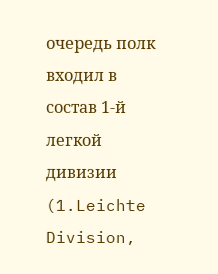очередь полк входил в состав 1-й легкой дивизии (1.Leichte Division,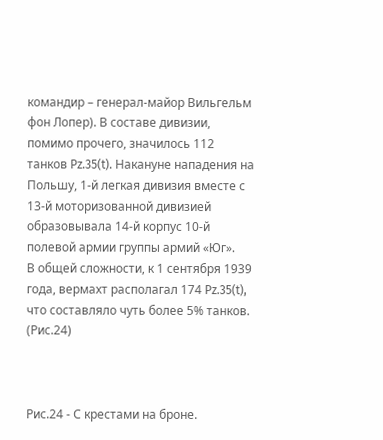командир – генерал-майор Вильгельм фон Лопер). В составе дивизии, помимо прочего, значилось 112 танков Pz.35(t). Накануне нападения на Польшу, 1-й легкая дивизия вместе с 13-й моторизованной дивизией образовывала 14-й корпус 10-й полевой армии группы армий «Юг».
В общей сложности, к 1 сентября 1939 года, вермахт располагал 174 Pz.35(t), что составляло чуть более 5% танков. (Рис.24)



Рис.24 - С крестами на броне.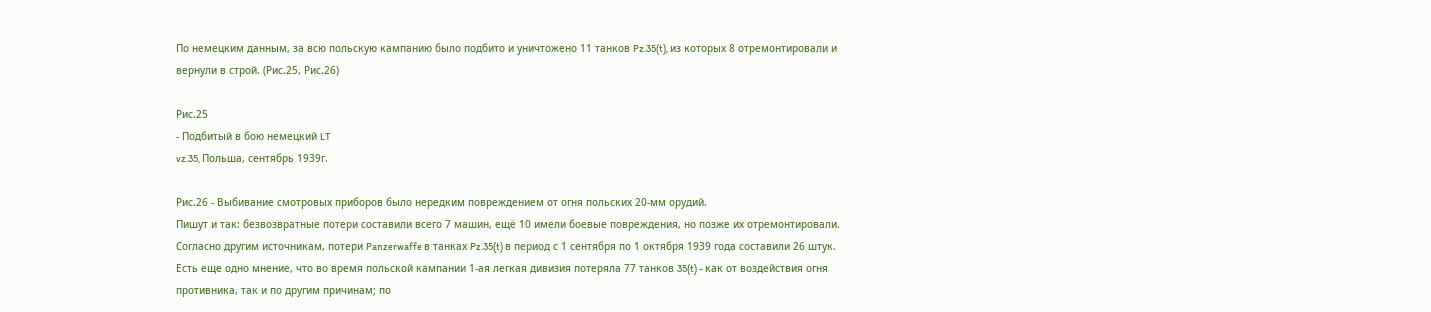По немецким данным, за всю польскую кампанию было подбито и уничтожено 11 танков Pz.35(t), из которых 8 отремонтировали и вернули в строй. (Рис.25, Рис.26)

Рис.25
- Подбитый в бою немецкий LT
vz.35, Польша, сентябрь 1939г.

Рис.26 - Выбивание смотровых приборов было нередким повреждением от огня польских 20-мм орудий.
Пишут и так: безвозвратные потери составили всего 7 машин, ещё 10 имели боевые повреждения, но позже их отремонтировали. Согласно другим источникам, потери Panzerwaffe в танках Pz.35(t) в период с 1 сентября по 1 октября 1939 года составили 26 штук. Есть еще одно мнение, что во время польской кампании 1-ая легкая дивизия потеряла 77 танков 35(t) - как от воздействия огня противника, так и по другим причинам; по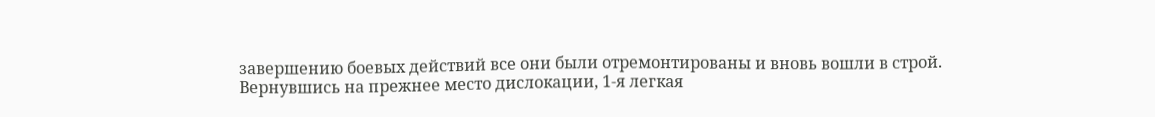завершению боевых действий все они были отремонтированы и вновь вошли в строй.
Вернувшись на прежнее место дислокации, 1-я легкая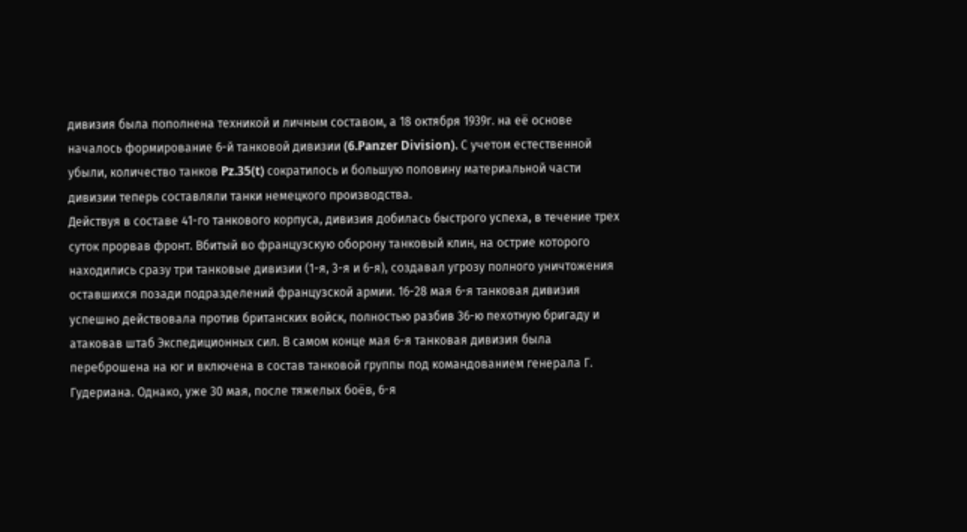дивизия была пополнена техникой и личным составом, а 18 октября 1939г. на её основе началось формирование 6-й танковой дивизии (6.Panzer Division). С учетом естественной убыли, количество танков Pz.35(t) сократилось и большую половину материальной части дивизии теперь составляли танки немецкого производства.
Действуя в составе 41-го танкового корпуса, дивизия добилась быстрого успеха, в течение трех суток прорвав фронт. Вбитый во французскую оборону танковый клин, на острие которого находились сразу три танковые дивизии (1-я, 3-я и 6-я), создавал угрозу полного уничтожения оставшихся позади подразделений французской армии. 16-28 мая 6-я танковая дивизия успешно действовала против британских войск, полностью разбив 36-ю пехотную бригаду и атаковав штаб Экспедиционных сил. В самом конце мая 6-я танковая дивизия была переброшена на юг и включена в состав танковой группы под командованием генерала Г. Гудериана. Однако, уже 30 мая, после тяжелых боёв, 6-я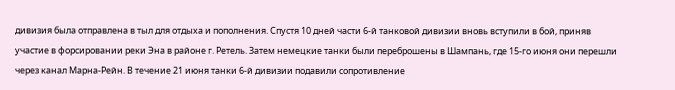дивизия была отправлена в тыл для отдыха и пополнения. Спустя 10 дней части 6-й танковой дивизии вновь вступили в бой, приняв участие в форсировании реки Эна в районе г. Ретель. Затем немецкие танки были переброшены в Шампань, где 15-го июня они перешли через канал Марна-Рейн. В течение 21 июня танки 6-й дивизии подавили сопротивление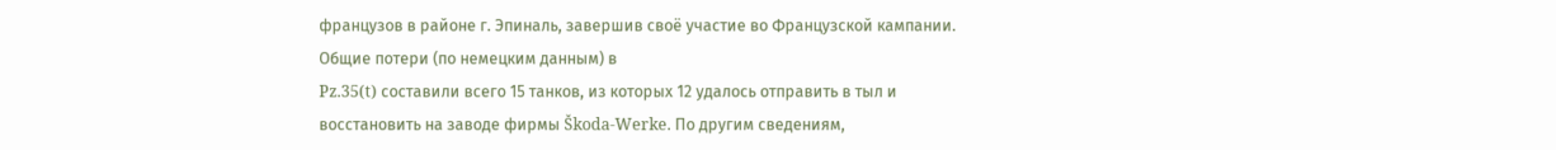французов в районе г. Эпиналь, завершив своё участие во Французской кампании.
Общие потери (по немецким данным) в
Pz.35(t) составили всего 15 танков, из которых 12 удалось отправить в тыл и
восстановить на заводе фирмы Škoda-Werke. По другим сведениям,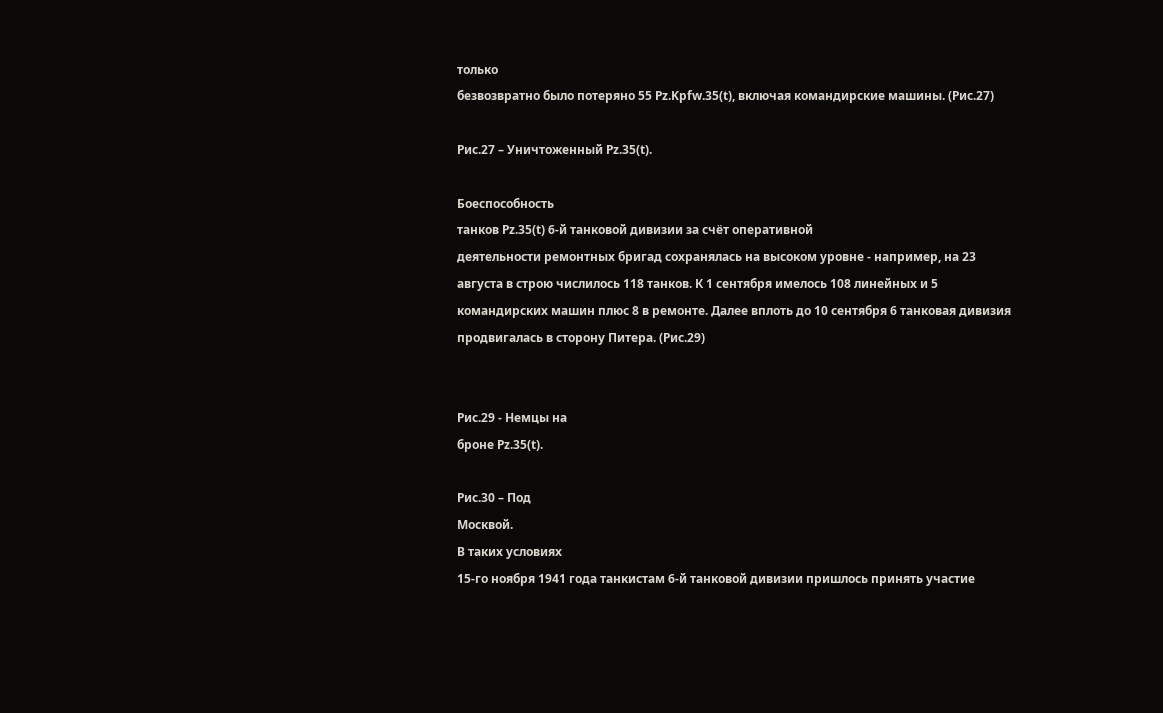только
безвозвратно было потеряно 55 Pz.Kpfw.35(t), включая командирские машины. (Рис.27)

Рис.27 – Уничтоженный Pz.35(t).

Боеспособность
танков Pz.35(t) 6-й танковой дивизии за счёт оперативной
деятельности ремонтных бригад сохранялась на высоком уровне - например, на 23
августа в строю числилось 118 танков. К 1 сентября имелось 108 линейных и 5
командирских машин плюс 8 в ремонте. Далее вплоть до 10 сентября 6 танковая дивизия
продвигалась в сторону Питера. (Рис.29)


Рис.29 - Немцы на
броне Pz.35(t).

Рис.30 – Под
Москвой.
В таких условиях
15-го ноября 1941 года танкистам 6-й танковой дивизии пришлось принять участие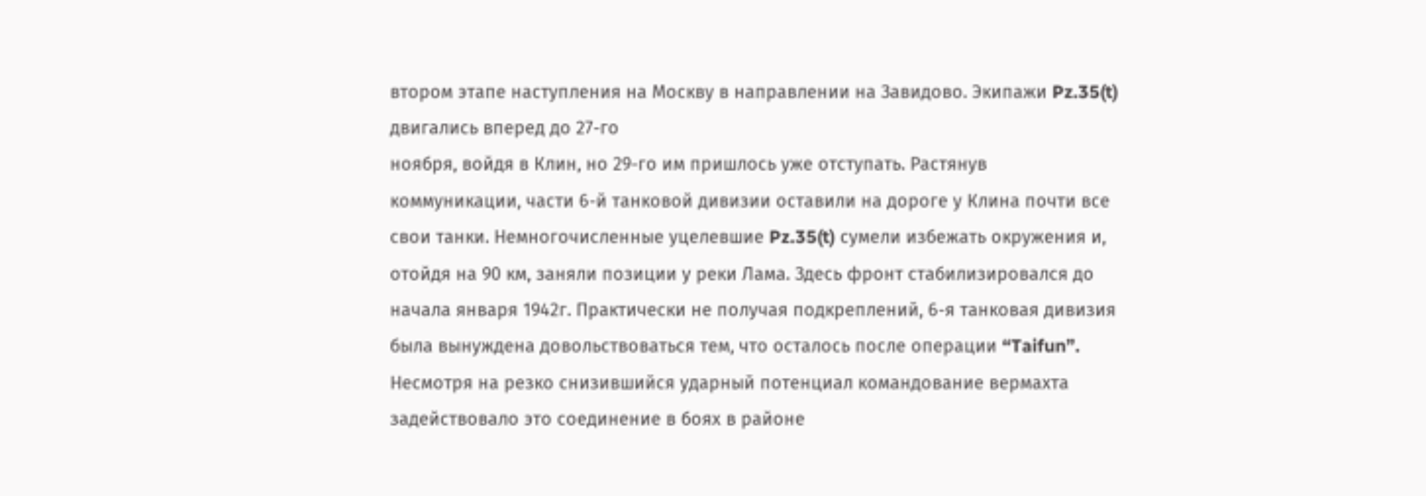втором этапе наступления на Москву в направлении на Завидово. Экипажи Pz.35(t) двигались вперед до 27-го
ноября, войдя в Клин, но 29-го им пришлось уже отступать. Растянув
коммуникации, части 6-й танковой дивизии оставили на дороге у Клина почти все
свои танки. Немногочисленные уцелевшие Pz.35(t) сумели избежать окружения и,
отойдя на 90 км, заняли позиции у реки Лама. Здесь фронт стабилизировался до
начала января 1942г. Практически не получая подкреплений, 6-я танковая дивизия
была вынуждена довольствоваться тем, что осталось после операции “Taifun”.
Несмотря на резко снизившийся ударный потенциал командование вермахта
задействовало это соединение в боях в районе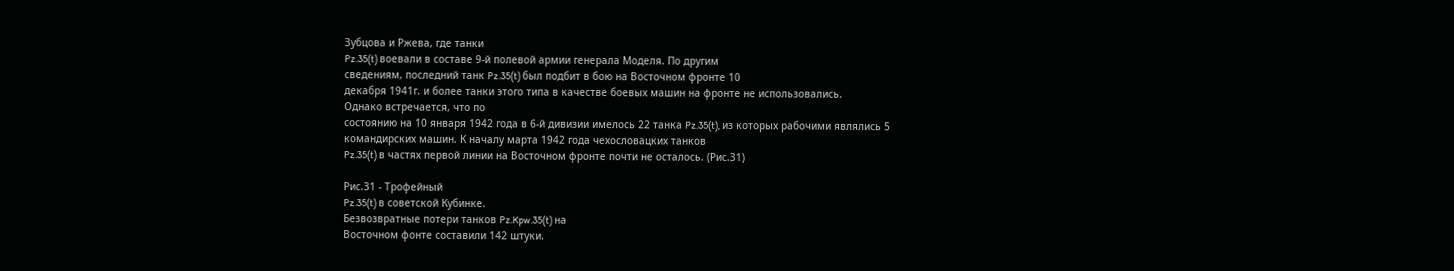Зубцова и Ржева, где танки
Pz.35(t) воевали в составе 9-й полевой армии генерала Моделя. По другим
сведениям, последний танк Pz.35(t) был подбит в бою на Восточном фронте 10
декабря 1941г. и более танки этого типа в качестве боевых машин на фронте не использовались.
Однако встречается, что по
состоянию на 10 января 1942 года в 6-й дивизии имелось 22 танка Pz.35(t), из которых рабочими являлись 5
командирских машин. К началу марта 1942 года чехословацких танков
Pz.35(t) в частях первой линии на Восточном фронте почти не осталось. (Рис.31)

Рис.31 - Трофейный
Pz.35(t) в советской Кубинке.
Безвозвратные потери танков Pz.Kpw.35(t) на
Восточном фонте составили 142 штуки.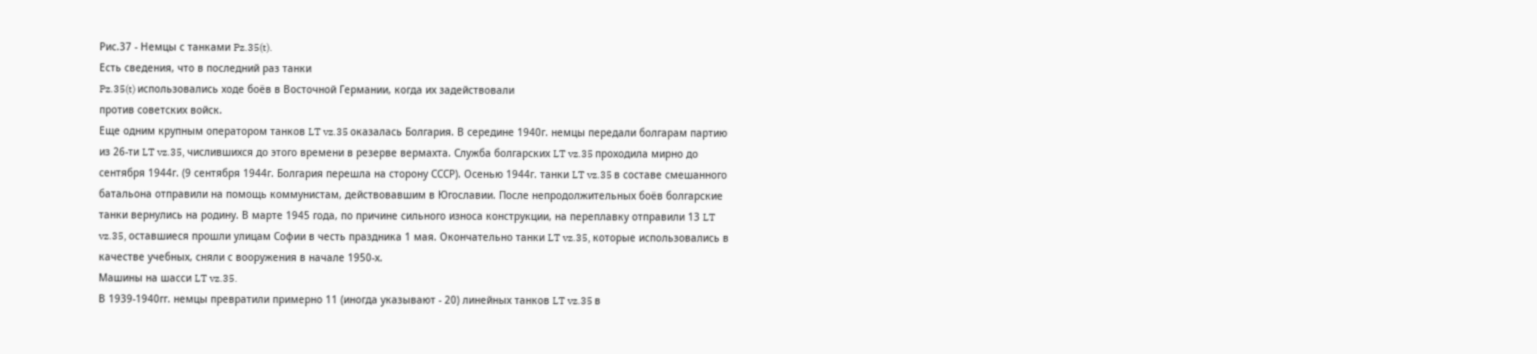Рис.37 - Немцы с танками Pz.35(t).
Есть сведения, что в последний раз танки
Pz.35(t) использовались ходе боёв в Восточной Германии, когда их задействовали
против советских войск.
Еще одним крупным оператором танков LT vz.35 оказалась Болгария. В середине 1940г. немцы передали болгарам партию из 26-ти LT vz.35, числившихся до этого времени в резерве вермахта. Служба болгарских LT vz.35 проходила мирно до сентября 1944г. (9 сентября 1944г. Болгария перешла на сторону СССР). Осенью 1944г. танки LT vz.35 в составе смешанного батальона отправили на помощь коммунистам, действовавшим в Югославии. После непродолжительных боёв болгарские танки вернулись на родину. В марте 1945 года, по причине сильного износа конструкции, на переплавку отправили 13 LT vz.35, оставшиеся прошли улицам Софии в честь праздника 1 мая. Окончательно танки LT vz.35, которые использовались в качестве учебных, сняли с вооружения в начале 1950-х.
Машины на шасси LT vz.35.
В 1939-1940гг. немцы превратили примерно 11 (иногда указывают - 20) линейных танков LT vz.35 в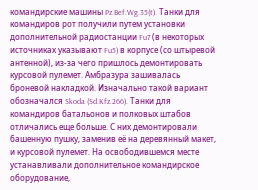командирские машины Pz.Bef.Wg.35(t). Танки для командиров рот получили путем установки дополнительной радиостанции Fu7 (в некоторых источниках указывают Fu5) в корпусе (со штыревой антенной), из-за чего пришлось демонтировать курсовой пулемет. Амбразура зашивалась броневой накладкой. Изначально такой вариант обозначался Skoda (Sd.Kfz.266). Танки для командиров батальонов и полковых штабов отличались еще больше. С них демонтировали башенную пушку, заменив её на деревянный макет, и курсовой пулемет. На освободившемся месте устанавливали дополнительное командирское оборудование,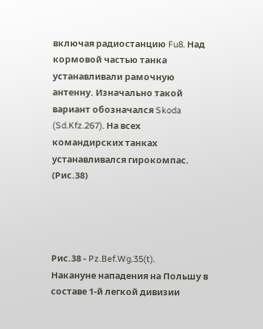включая радиостанцию Fu8. Над кормовой частью танка устанавливали рамочную антенну. Изначально такой вариант обозначался Skoda (Sd.Kfz.267). На всех командирских танках устанавливался гирокомпас. (Рис.38)




Рис.38 - Pz.Bef.Wg.35(t).
Накануне нападения на Польшу в составе 1-й легкой дивизии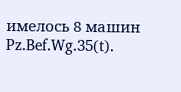имелось 8 машин Pz.Bef.Wg.35(t).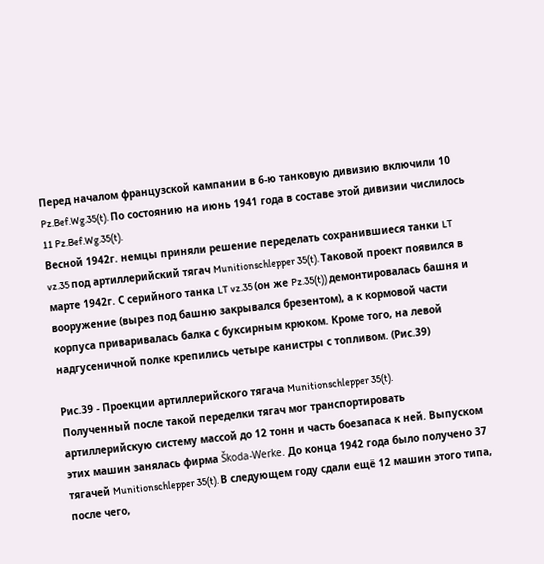Перед началом французской кампании в 6-ю танковую дивизию включили 10 Pz.Bef.Wg.35(t). По состоянию на июнь 1941 года в составе этой дивизии числилось 11 Pz.Bef.Wg.35(t).
Весной 1942г. немцы приняли решение переделать сохранившиеся танки LT vz.35 под артиллерийский тягач Munitionschlepper 35(t). Таковой проект появился в марте 1942г. С серийного танка LT vz.35 (он же Pz.35(t)) демонтировалась башня и вооружение (вырез под башню закрывался брезентом), а к кормовой части корпуса приваривалась балка с буксирным крюком. Кроме того, на левой надгусеничной полке крепились четыре канистры с топливом. (Рис.39)

Рис.39 - Проекции артиллерийского тягача Munitionschlepper 35(t).
Полученный после такой переделки тягач мог транспортировать артиллерийскую систему массой до 12 тонн и часть боезапаса к ней. Выпуском этих машин занялась фирма Škoda-Werke. До конца 1942 года было получено 37 тягачей Munitionschlepper 35(t). В следующем году сдали ещё 12 машин этого типа, после чего,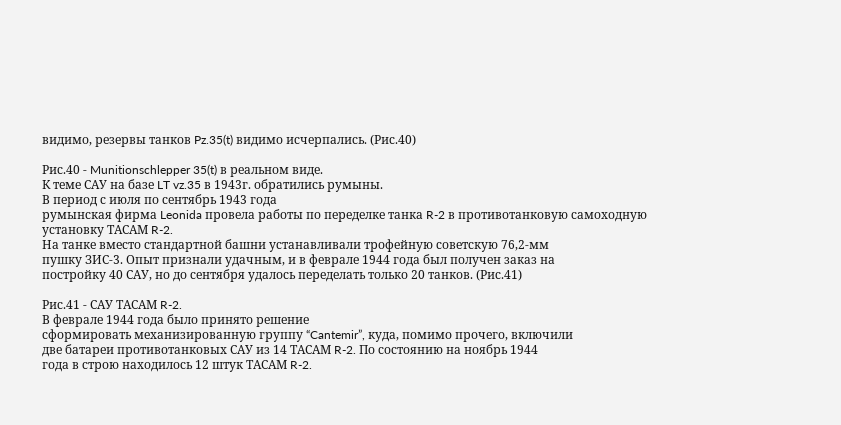видимо, резервы танков Pz.35(t) видимо исчерпались. (Рис.40)

Рис.40 - Munitionschlepper 35(t) в реальном виде.
К теме САУ на базе LT vz.35 в 1943г. обратились румыны.
В период с июля по сентябрь 1943 года
румынская фирма Leonida провела работы по переделке танка R-2 в противотанковую самоходную установку ТАСАМ R-2.
На танке вместо стандартной башни устанавливали трофейную советскую 76,2-мм
пушку ЗИС-3. Опыт признали удачным, и в феврале 1944 года был получен заказ на
постройку 40 САУ, но до сентября удалось переделать только 20 танков. (Рис.41)

Рис.41 - САУ ТАСАМ R-2.
В феврале 1944 года было принято решение
сформировать механизированную группу “Cantemir”, куда, помимо прочего, включили
две батареи противотанковых САУ из 14 ТАСАМ R-2. По состоянию на ноябрь 1944
года в строю находилось 12 штук ТАСАМ R-2.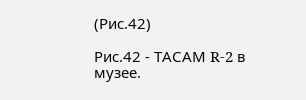(Рис.42)

Рис.42 - ТАСАМ R-2 в музее.